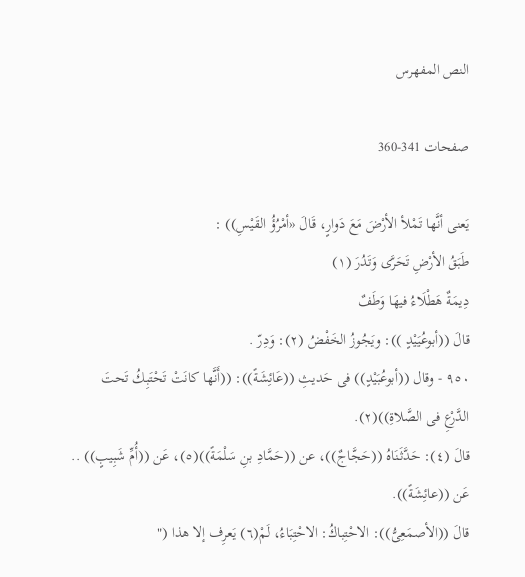النص المفهرس

صفحات 341-360

يَعنى أنَّها تَمْلأ الأرْضَ مَعَ دَوارٍ، قَالَ «أمْرُؤُ القَيْسِ)) :
طَبَقُ الأرْضِ تَحَرَّى وَتَدُرَ (١)
دِيمَةٌ هَطْلَاءُ فيهَا وَطَفٌ
قالَ ((أبوعُيَيْدٍ )): ويَجُوزُ الخَفْضُ (٢): وَدِرّ .
٩٥٠ - وقال ((أبوعُبَيْدٍ)) فى حَديثِ ((عَائِشَةً)): ((أَنَّها كانَتْ تَحْتَبِكُ تَحتَ
الدَّرْعِ فى الصَّلاةِ))(٢).
قالَ (٤): حَدَّثَنَاهُ ((حَجَّاجٌ))، عن ((حَمَّادِ بنِ سَلْمَةً))(٥)، عَن ((أُمِّ شَبِيبٍ)) ..
عَن ((عائِشَةً)).
قالَ ((الأصمَعِىُّ)): الاحْتِباكُ: الاحْتِبَاءُ، لَمْ(٦) يَعرِف إلا هذا ("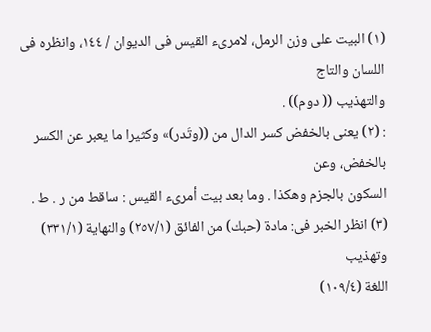(١) البيت على وزن الرمل، لامرىء القيس فى الديوان / ١٤٤، وانظره فى اللسان والتاج
والتهذيب (( دوم)) .
: (٢) يعنى بالخفض كسر الدال من ((وتَدر)» وكثيرا ما يعبر عن الكسر بالخفض، وعن
السكون بالجزم وهكذا . وما بعد بيت أمرىء القيس : ساقط من ر . ط .
(٣) انظر الخبر فى: مادة (حبك) من الفائق (٢٥٧/١) والنهاية (٣٣١/١) وتهذيب
اللغة (١٠٩/٤)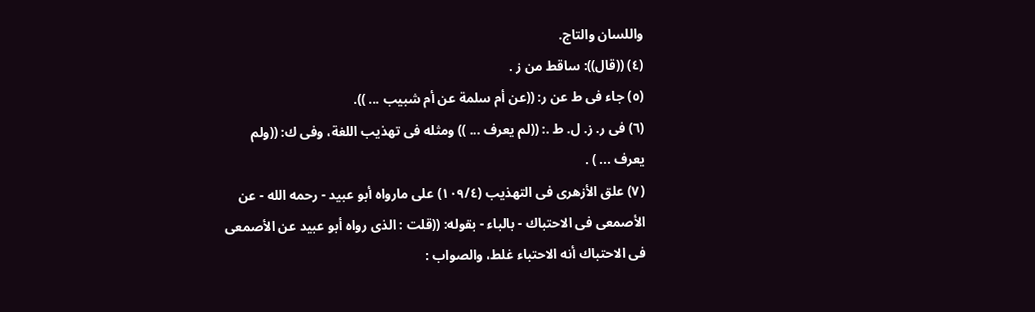واللسان والتاج.
(٤) ((قال)): ساقط من ز .
(٥) جاء فى ط عن ر: ((عن أم سلمة عن أم شبيب ... )).
(٦) فى ر. ز. ل. ط .: ((لم يعرف ... )) ومثله فى تهذيب اللغة، وفى ك: ((ولم
يعرف ... ) .
(٧) علق الأزهرى فى التهذيب (١٠٩/٤) على مارواه أبو عبيد - رحمه الله - عن
الأصمعى فى الاحتباك - بالباء - بقوله: ((قلت : الذى رواه أبو عبيد عن الأصمعى
فى الاحتباك أنه الاحتباء غلط، والصواب :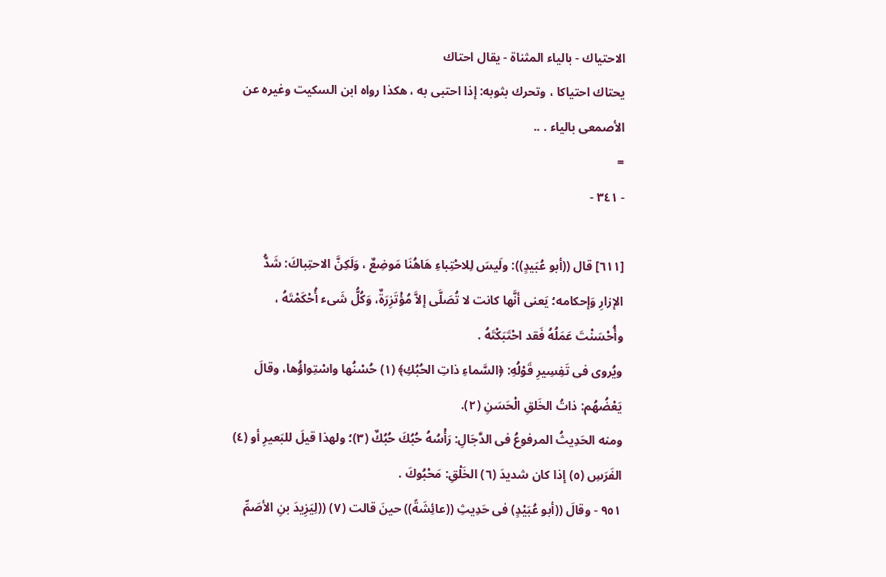الاحتياك - بالياء المثناة - يقال احتاك
يحتاك احتياكا ، وتحرك بثوبه: إذا احتبى به ، هكذا رواه ابن السكيت وغيره عن
الأصمعى بالياء . ..
=
- ٣٤١ -

[٦١١] قال ((أبو عُبَيدٍ)): ولَيسَ لِلاحْتِباءِ هَاهُنَا مَوضِعٌ ، وَلَكِنَّ الاحتِباكَ: شَدُّ
الإزارِ وَإحكامه؛ يَعنى أنَّها كانت لا تُصَلَّى إلاَّ مُؤْتَزِرَةٌ، وَكُلُّ شَىء أُحْكَمْتَهُ ،
وأُحْسَنْتَ عَمَلُهُ فَقد احْتَبَكْتَهُ .
ويُروى فى تَفِسِيرِ قَوْلُهِ: ﴿السَّماءِ ذاتِ الحُبُكِ﴾ (١) حُسْنُها واسْتِواؤُها، وقالَ
يَعْضُهُم: ذاتُ الخَلقِ الْحَسَنِ (٢).
ومنه الحَدِيثُ المرفوعُ فى الدَّجَالِ: رَأْسُهُ حُبُكَ حُبُكٌ (٣)؛ ولهذا قيلَ للبَعيرِ أو (٤)
الفَرَسِ (٥) إذا كان شديدَ (٦) الخَلْقِ: مَحْبُوكَ .
٩٥١ - وقالَ ((أبو عُبَيْدٍ) فى حَدِيثِ ((عائِشَةً)) حينَ قالت (٧) ((لِيَزِيدَ بنِ الأصَمِّ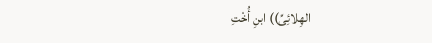الهِلائِىِّ)) ابنِ أُخْتِ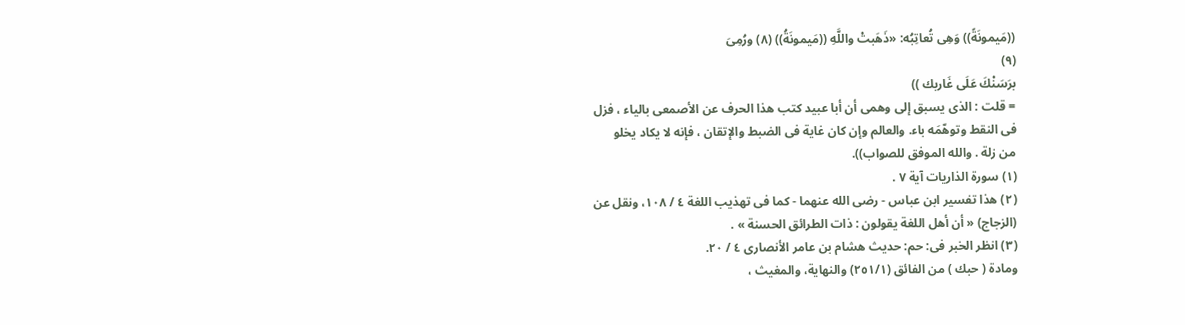((مَيمونَةً)) وَهِى تُعاتِبُه: «ذَهَبتْ واللَّهِ ((مَيمونَةُ)) (٨) ورُمِىَ
(٩)
برَسَنْكَ عَلَى غَاربك ))
= قلت : الذى يسبق إلى وهمى أن أبا عبيد كتب هذا الحرف عن الأصمعى بالياء ، فزل
فى النقط وتوهّمَه باء. والعالم وإن كان غاية فى الضبط والإتقان ، فإنه لا يكاد يخلو
من زلة . والله الموفق للصواب)).
(١) سورة الذاريات آية ٧ .
(٢) هذا تفسير ابن عباس - رضى الله عنهما - كما فى تهذيب اللغة ٤ / ١٠٨، ونقل عن
(الزجاج) « أن أهل اللغة يقولون : ذات الطرائق الحسنة » .
(٣) انظر الخبر فى: حم: حديث هشام بن عامر الأنصارى ٤ / ٢٠.
ومادة ( حبك ) من الفائق (٢٥١/١) والنهاية، والمغيث ،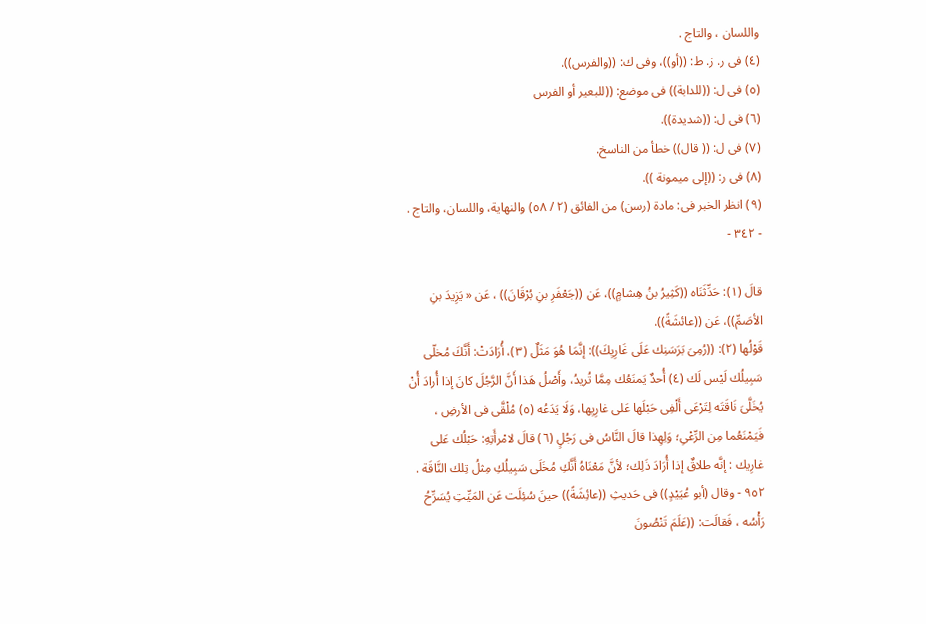واللسان ، والتاج .
(٤) فى ر. ز. ط: ((أو))، وفى ك: ((والفرس)).
(٥) فى ل: ((للدابة)) فى موضع: ((للبعير أو الفرس
(٦) فى ل: ((شديدة)).
(٧) فى ل: (( قال)) خطأ من الناسخ.
(٨) فى ر: ((إلى ميمونة )).
(٩) انظر الخبر فى: مادة (رسن) من الفائق (٢ / ٥٨) والنهاية، واللسان، والتاج .
- ٣٤٢ -

قالَ (١): حَدِّثَنَاه ((كَثِيرُ بنُ هِشامٍ))، عَن ((جَعْفَرِ بنِ بُرْقَانَ)) ، عَن « يَزِيدَ بنِ
الأصَمِّ))، عَن ((عائشَةً)).
قَوْلُها (٢): ((رُمِىَ بَرَسَنِك عَلَى غَارِيِكَ)): إنَّمَا هُوَ مَثَلٌ (٣)، أُرَادَتْ: أَنَّكَ مُخلّى
سَبِيلُك لَيْس لَك (٤) أُحدٌ يَمنَعُك مِمَّا تُريدُ، وأَصْلُ هَذا أَنَّ الرَّجُلَ كانَ إذا أُرادَ أُنْ
يُخَلَّىَ نَاقَتَه لِتَرْعَى أَلْفِى حَبْلَها عَلى غارِيِها، وَلَا يَدَعُه (٥) مُلْقَّى فى الأرضِ ،
فَيَمْنَعُما مِن الرِّعْىِ؛ وَلِهِذا قالَ النَّاسُ فى رَجُلٍ (٦) قالَ لامْرأَتِهِ: حَبْلُك عَلى
غارِيك : إنَّه طلاقٌ إذا أُرَادَ ذَلِك؛ لأنَّ مَعْنَاهُ أَنَّكِ مُخَلَى سَبِيلُكِ مِثلُ تِلك النَّاقَة .
٩٥٢ - وقال (أبو عُيَيْدٍ)) فى حَديثِ ((عائِشَةً)) حينَ سُئِلَت عَن المَيِّتِ يُسَرِّحُ
رَأْسُه ، فَقالَت: ((عَلَمَ تَنْصُونَ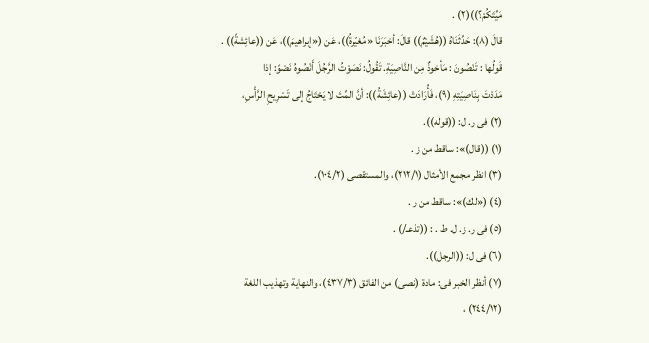مَيِّتَكُمْ؟))(٢) .
قالَ (٨): حَدِّثَنَاهُ ((هُشَيْمٌ)) قالَ: أخبَرَنَا «مُغيّرةُ))، عَن («إبراهيمَ))، عَن ((عائِشةً)) .
قَولُها : تَنْصُونَ : مَأخوذٌ مِن النَّاصِيَةِ. تَقُولُ: نَصَوْتُ الرَّجُلَ أَنْصُوهُ نَصْوً: إذا
مَدَدْتَ بِنَاصِيَتِهِ (٩)، فَأُرَادَتْ ((عائِشَةُ)): أنَّ المِّتَ لا يَحْتَاجُ إلى تَسْرِيحِ الرَّأْسِ،
(٢) فى ر. ل: ((قوله)).
(١) ((قال)»: ساقط من ز .
(٣) انظر مجمع الأمثال (٢١٢/١)، والمستقصى (١٠٤/٢).
(٤) («لك)»: ساقط من ر .
(٥) فى ر. ز. ل. ط . : ((تذعـ/) .
(٦) فى ل: ((الرجل)).
(٧) أنظر الخبر فى: مادة (نصى) من الفائق (٤٣٧/٣)، والنهاية وتهذيب اللغة
(٢٤٤/١٢) ،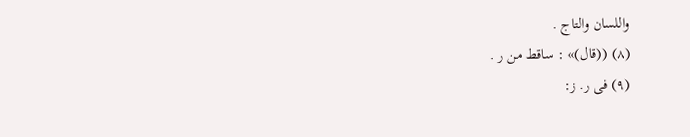واللسان والتاج .
(٨) ((قال)» : ساقط من ر .
(٩) فى ر. ز: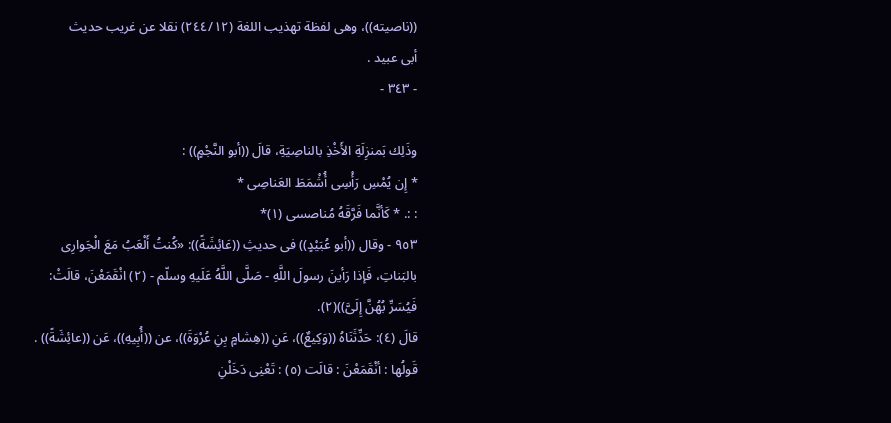((ناصيته))، وهى لفظة تهذيب اللغة (٢٤٤/١٢) نقلا عن غريب حديث
أبی عبید .
- ٣٤٣ -

وذَلِك بَمنزِلَةِ الأَخْذِ بالناصِيَةِ، قالَ ((أبو النَّجْمٍ)) :
* إِن يُمْسِ رَأْسِى أُشْمَطَ العَناصِى *
: :. * كَأنَّما فَرَّقَهُ مُناصسى (١)*
٩٥٣ - وقال ((أبو عُبَيْدٍ)) فى حديثِ ((عَائِشَةً)): «كُنتُ أَلْعَبُ مَعَ الْجَوارِى
بالبَناتِ، فَإذا رَأينَ رسولَ اللَّهِ - صَلَّى اللَّهُ عَلَيهِ وسلّم - (٢) انْقَمَعْنَ، قالَتْ:
فَيُسَرِّ بُهُنَّ إِلَىَّ))(٢).
قالَ (٤): حَدِّثَنَاهُ ((وَكِيعٌ))، عَنِ ((هِشامٍ بِنِ عُرْوَةَ))، عن ((أُبِيهِ))، عَن ((عائِشَةً)) .
قَولُها : أنْقَمَعْنَ : قالَت (٥) : تَعْنِى دَخَلْنِ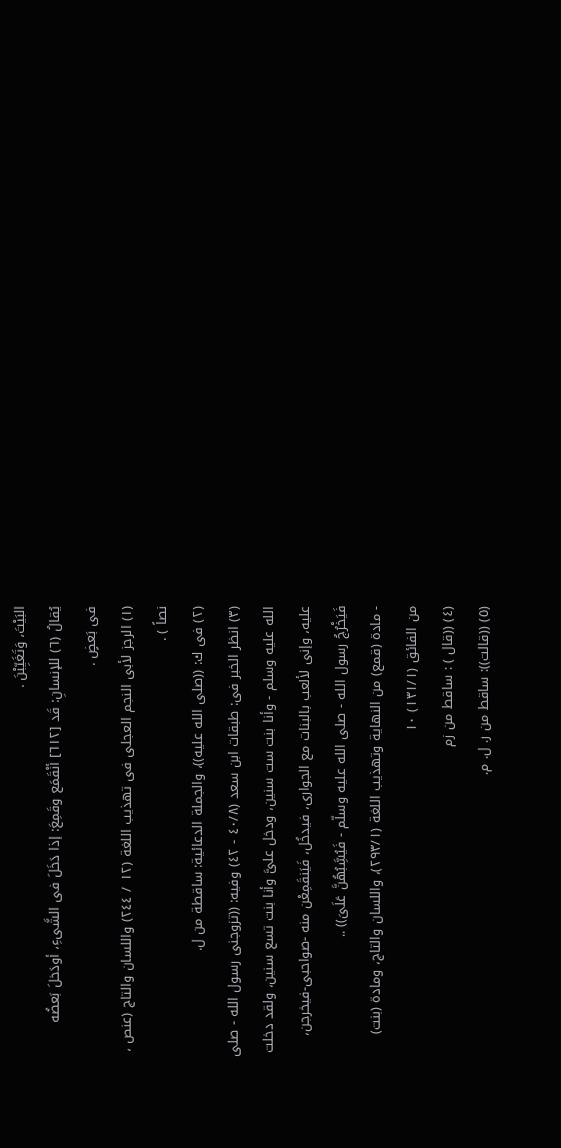البَيْتَ، وَتَغَيِّبْنَ .
يُقالُ (٦) للإنسانِ: قَد [٦١٢] أنْقَمَع وقَمِعَ: إذا دَخَلَ فى الشَّىءِ، أودَخلَ بَعضُه
فى بَعضٍ .
(١) الرجز لأبى النجم العجلى فى تهذيب اللغة (١٢ / ٢٤٤) واللسان والتاج (عنص ،
نصاً ) .
(٢) فى ك: ((صلى الله عليه))، والجملة الدعائية: ساقطة من ل.
(٣) انظر الخبر فى: طبقات ابن سعد (٤٠/٨ - ٤٢) وفيه: ((تزوجنى رسول الله - صلى
الله عليه وسلم - وأنا بنت ست سنين، ودخل علىَّ وأنا بنت تسع سنين، ولقد دخلت
عليه، وإنى لألعب بالبنات مع الجوارى، فيدخُل، فَيَنقَمِعْن منه -صواحبى-فيخرجن،
فَيَخْرُجُ رسول الله - صلى الله عليه وسلّم - فَيُسَِّبُهُنَّ عَلَىَ)) ..
- مادة (قمع) من النهاية وتهذيب اللغة (٢٩٣/١)، واللسان والتاج، ومادة (بنت)
من الفائق (١٣١/١) ١٠
(٤) ((قال ) : ساقط من زم
(٥) ((قالت)): ساقط من ر. ل. م.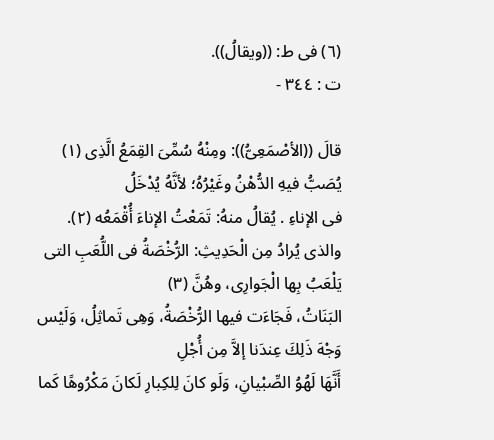(٦) فى ط: ((ويقالُ)).
ت : ٣٤٤ -

قالَ ((الأصْمَعِىُّ)): ومِنْهُ سُمِّىَ القِمَعُ الَّذِى (١) يُصَبُّ فيهِ الدُّهْنُ وغَيْرُهُ؛ لأنَّهُ يُدْخَلُ
فى الإناءِ . يُقالُ منهُ: تَمَعْتُ الإناءَ أُقْمَعُه (٢).
والذى يُرادُ مِن الْحَدِيثِ: الرُّخْصَةُ فى اللُّعَبِ التى يَلْعَبُ بِها الْجَوارِى، وهُنَّ (٣)
البَنَاتُ، فَجَاءَت فيها الرُّخْصَةُ، وَهِى تَماثِلُ، وَلَيْس وَجْهَ ذَلِكَ عِندَنا إلاَّ مِن أُجْلِ
أَنَّهَا لَهُوُ الصِّبْيانِ، وَلَو كانَ لِلكِبارِ لَكانَ مَكْرُوهًا كَما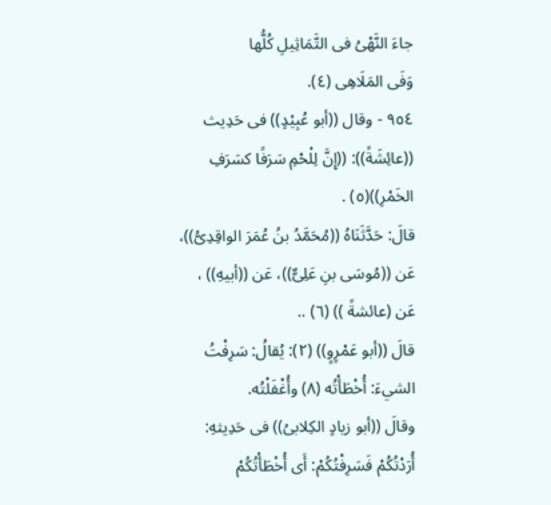جاءَ النَّهْىُ فى التَّمَاثِيلِ كُلُّها
وَفَى المَلَاهِى (٤).
٩٥٤ - وقال ((أبو عُبِيْدٍ)) فى حَدِيث ((عائِشَةً)): ((إِنَّ لِلْحْمِ سَرَفًا كسَرَفِ
الخَمْرِ))(٥) .
قالَ: حَدَّثَنَاهُ ((مُحَمَّدُ بنُ عُمَرَ الواقِدِىُّ))، عَن ((مُوسَى بنِ عَلِىٌّ))، عَن ((أبيهِ)) ،
عَن (عائشةً )) (٦) ..
قالَ ((أبو عَمْرٍوٍ)) (٢): يُقالُ: سَرِفْتُ الشيءَ: أُخْطَأْتُه (٨) وأُغْفَلْتُه.
وقالَ ((أبو زيادٍ الكِلابىُ)) فى حَدِيثهِ: أُرَدْتُكُمْ فَسَرِفْتُكُمْ: أَى أُخْطَأْتُكُمْ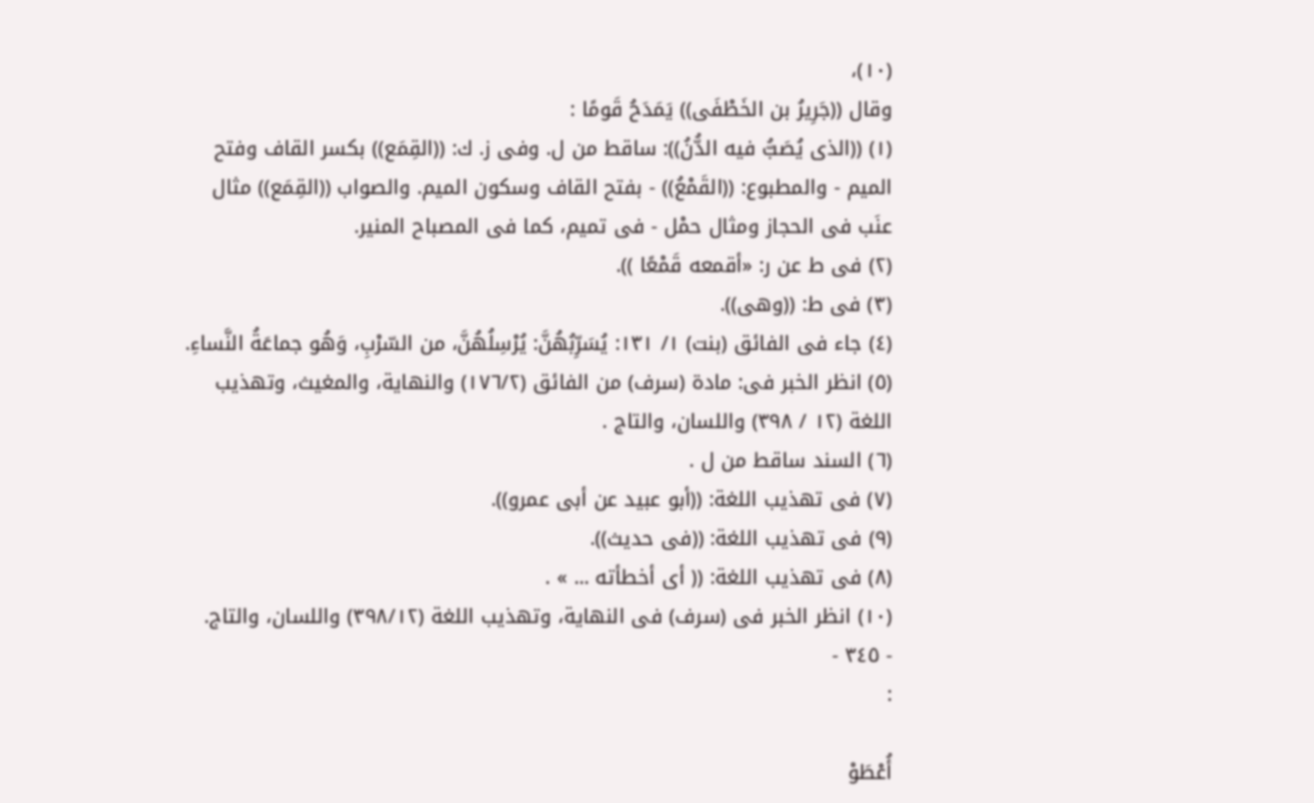(١٠)،
وقال ((جَرِيرُ بن الخَطْفَى)) يَمَدَحُ قَومًا :
(١) ((الذى يُصَبُّ فيه الدُّنُ)): ساقط من ل. وفى ز. ك: ((القِمَع)) بكسر القاف وفتح
الميم - والمطبوع: ((القَمْعُ)) - بفتح القاف وسكون الميم. والصواب ((القِمَع)) مثال
عنَب فى الحجاز ومثال حمْل - فى تميم، كما فى المصباح المنير.
(٢) فى ط عن ر: «أقمعه قَمْعًا )).
(٣) فى ط: ((وهى)).
(٤) جاء فى الفائق (بنت) ١/ ١٣١: يُسَرِّبُهُنَّ: يُرْسِلُهُنَّ، من السّرْبِ، وَهُو جماعَةُ النَّساءِ.
(٥) انظر الخبر فى: مادة (سرف) من الفائق (١٧٦/٢) والنهاية، والمغيث، وتهذيب
اللغة (١٢ / ٣٩٨) واللسان، والتاج .
(٦) السند ساقط من ل .
(٧) فى تهذيب اللغة: ((أبو عبيد عن أبى عمرو)).
(٩) فى تهذيب اللغة: ((فى حديث)).
(٨) فى تهذيب اللغة: (( أى أخطأته ... » .
(١٠) انظر الخبر فى (سرف) فى النهاية، وتهذيب اللغة (٣٩٨/١٢) واللسان، والتاج.
- ٣٤٥ -
:

أُعْطَوْ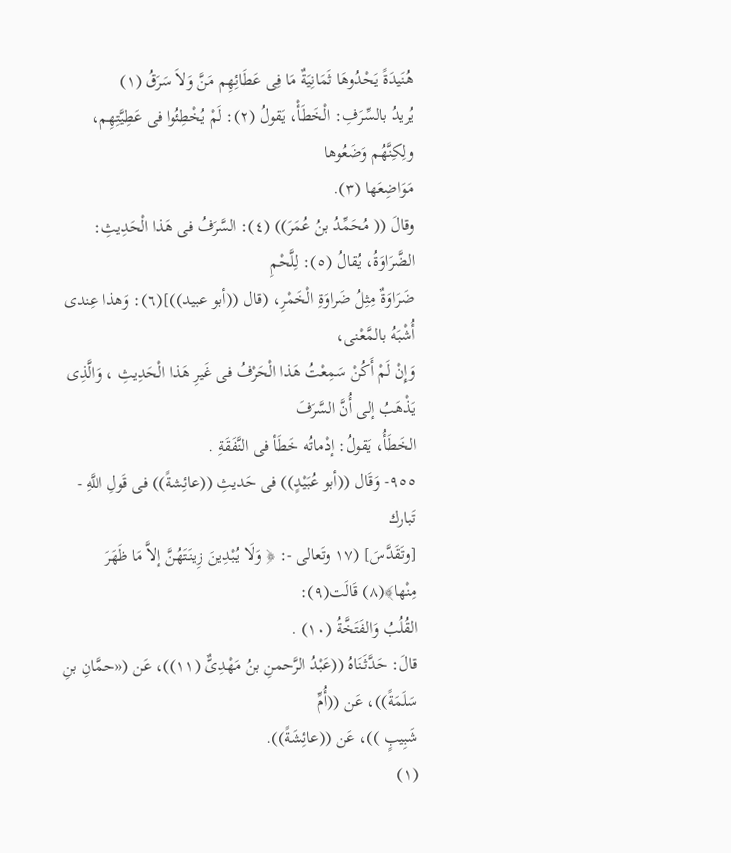هُنَيدَةً يَحْدُوهَا ثَمَانِيَةٌ مَا فِى عَطَائِهِم مَنَّ وَلاَ سَرَقُ (١)
يُريدُ بالسِّرَفِ: الْخَطَأْ، يَقولُ (٢): لَمْ يُخْطِئُوا فى عَطِيَّتِهِم، ولِكِنَّهُم وَضَعُوها
مَوَاضِعَها (٣).
وقالَ (( مُحَمِّدُ بنُ عُمَرَ)) (٤): السَّرَفُ فى هَذا الْحَدِيثِ: الضَّرَاوَةُ، يُقالُ (٥): لِلَّحْمِ
ضَرَاوَةٌ مِثِلُ ضَراوَةِ الْخَمْرِ، (قال ((أبو عبيد))](٦): وَهذا عِندى أُشْبَهُ بالمَّعْنى،
وَإِنْ لَمْ أَكُنْ سَمِعْتُ هَذا الْحَرْفُ فى غَيرِ هَذا الْحَدِيثِ ، وَالَّذِى يَذْهَبُ إلى أُنَّ السَّرَفَ
الخَطَأُ، يَقولُ: إدْماتُه خَطَأ فى النَّفَقَةِ .
٩٥٥- وَقَال ((أبو عُبَيْدٍ)) فى حَديثِ ((عائِشةً)) فى قَولِ اللَّهِ - تَبارك
[وتَقَدَّسَ] (١٧ وتَعالى -: ﴿ وَلَا يُبْدِينَ زِينَتَهُنَّ إلاَّ مَا ظَهَرَ مِنْها﴾(٨) قَالَت(٩):
القُلُبُ وَالفَتَخَّةُ (١٠) .
قالَ: حَدَّثَنَاهُ ((عَبْدُ الرَّحمنِ بنُ مَهْدِىٌّ (١١))، عَن («حمَّانِ بنِ سَلَمَةً))، عَن ((أُمِّ
شَبِيبٍ ))، عَن ((عائِشَةً)).
(١)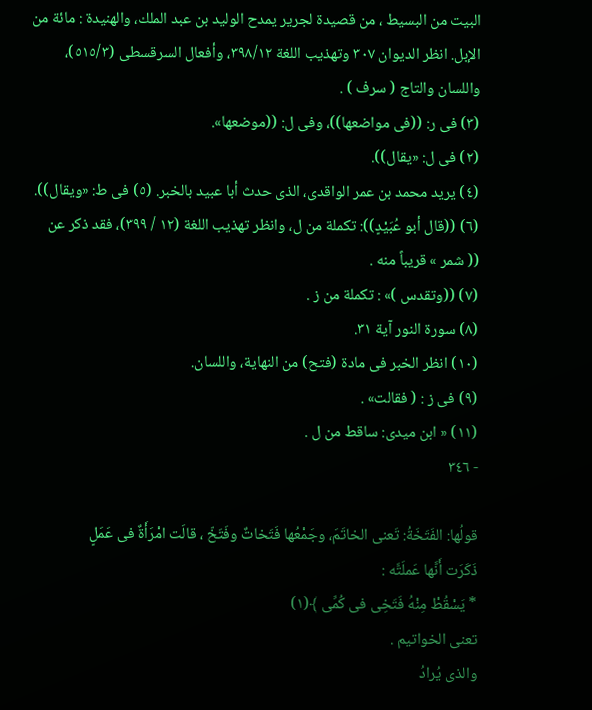البيت من البسيط ، من قصيدة لجرير يمدح الوليد بن عبد الملك، والهنيدة : مائة من
الإبل. انظر الديوان ٣٠٧ وتهذيب اللغة ٣٩٨/١٢، وأفعال السرقسطى (٥١٥/٣)،
واللسان والتاج ( سرف ) .
(٣) فى ر: ((فى مواضعها))، وفى ل: ((موضعها».
(٢) فى ل: «يقال)).
(٤) يريد محمد بن عمر الواقدى، الذى حدث أبا عبيد بالخبر. (٥) فى ط: «ويقال)).
(٦) ((قال أبو عُبَيْدٍ)): تكملة من ل، وانظر تهذيب اللغة (١٢ / ٣٩٩)، فقد ذكر عن
(( شمر » قريباً منه .
(٧) ((وتقدس )» : تكملة من ز .
(٨) سورة النور آية ٣١.
(١٠) انظر الخبر فى مادة (فتح) من النهاية، واللسان.
(٩) فى ز : ( فقالت» .
(١١) « ابن ميدى: ساقط من ل .
- ٣٤٦

قولُها: الفَتَخَةُ: تَعنى الخاتَمَ، وجَمْعُها فَتَخاتٌ وفَتَخّ ، قالَت امْرَأَةٌ فى عَمَلٍ
ذَكَرَت أَنَّها عَملَتَّه :
* يَسْقُطْ مِنْهُ فَتَخِى فى كُمِّى ﴾(١)
تعنى الخواتيم .
والذى يُرادُ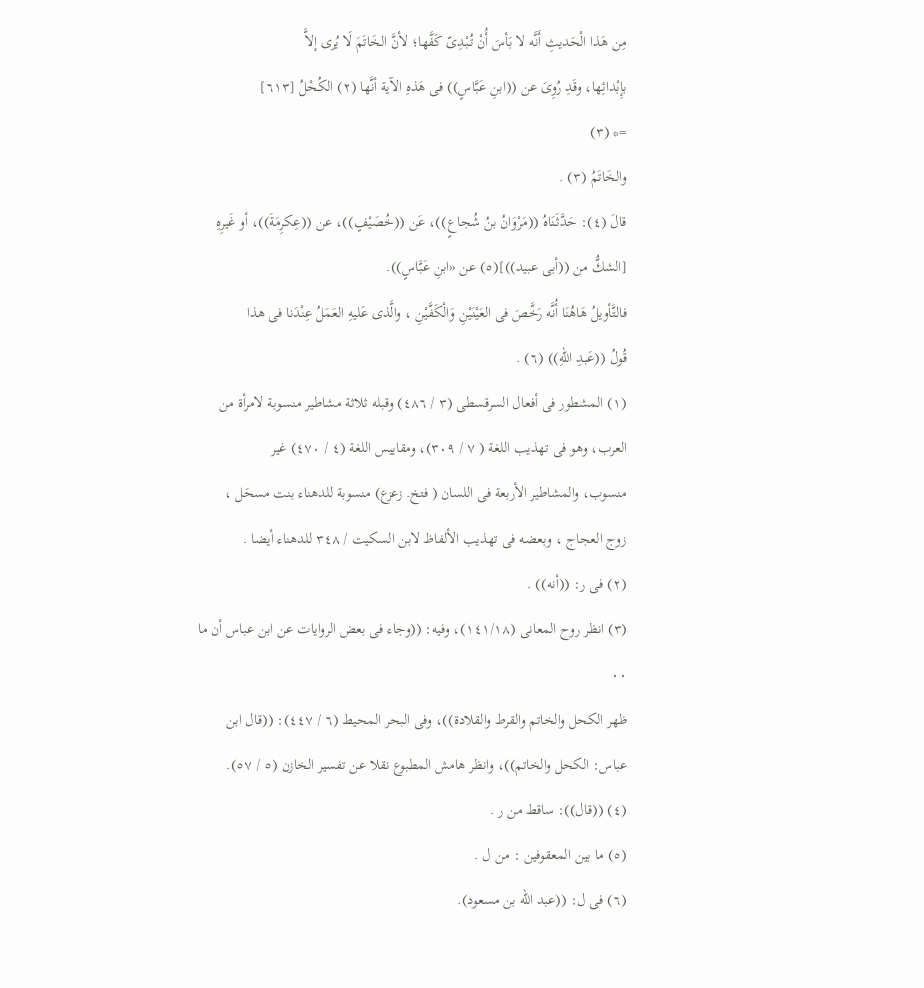مِن هَذا الْحَديثِ أَنَّه لا بَأسَ أُنْ تُبْدِىّ كَفَّها؛ لأنَّ الخَاتَمَ لَا يُرى إلاَّ
بإِبْدائِها، وقَدِ رُوِىَ عن ((ابنِ عَبَّاسٍ)) فى هَذهِ الآية أنَّها (٢) الكُحْلُ [٦١٣]
=* (٣)
والخَاتَمُ (٣) .
قالَ (٤): حَدَّثَنَاهُ ((مَرْوَانُ بنُ شُجاعٍ))، عَن ((خُصَيْفٍ))، عن ((عِكرِمَةَ))، أو غَيرِهِ
[الشكُّ من ((أبى عبيد))](٥) عن «ابنِ عَبَّاسٍ)).
فالتَّأويلُ هَاهُنَا أُنَّه رَخَّصَ فى العَيْنَيْنِ وَالْكَفَّيْنِ ، والَّذى عَليهِ العَمَلُ عِنْدَنا فى هذا
قُولُ ((عَبدِ اللّهِ)) (٦) .
(١) المشطور فى أفعال السرقسطى (٣ / ٤٨٦) وقبله ثلاثة مشاطير منسوبة لامرأة من
العرب، وهو فى تهذيب اللغة ( ٧ / ٣٠٩)، ومقاييس اللغة (٤ / ٤٧٠) غير
منسوب، والمشاطير الأربعة فى اللسان ( فتخ. زعزع) منسوبة للدهناء بنت مسحَل ،
زوج العجاج ، وبعضه فى تهذيب الألفاظ لابن السكيت / ٣٤٨ للدهناء أيضا .
(٢) فى ر: ((أنه)) .
(٣) انظر روح المعانى (١٤١/١٨)، وفيه: ((وجاء فى بعض الروايات عن ابن عباس أن ما
٠٠
ظهر الكحل والخاتم والقرط والقلادة))، وفى البحر المحيط (٦ / ٤٤٧): ((قال ابن
عباس: الكحل والخاتم))، وانظر هامش المطبوع نقلا عن تفسير الخازن (٥ / ٥٧).
(٤) ((قال)): ساقط من ر .
(٥) ما بين المعقوفين : من ل .
(٦) فى ل: ((عبد الله بن مسعود).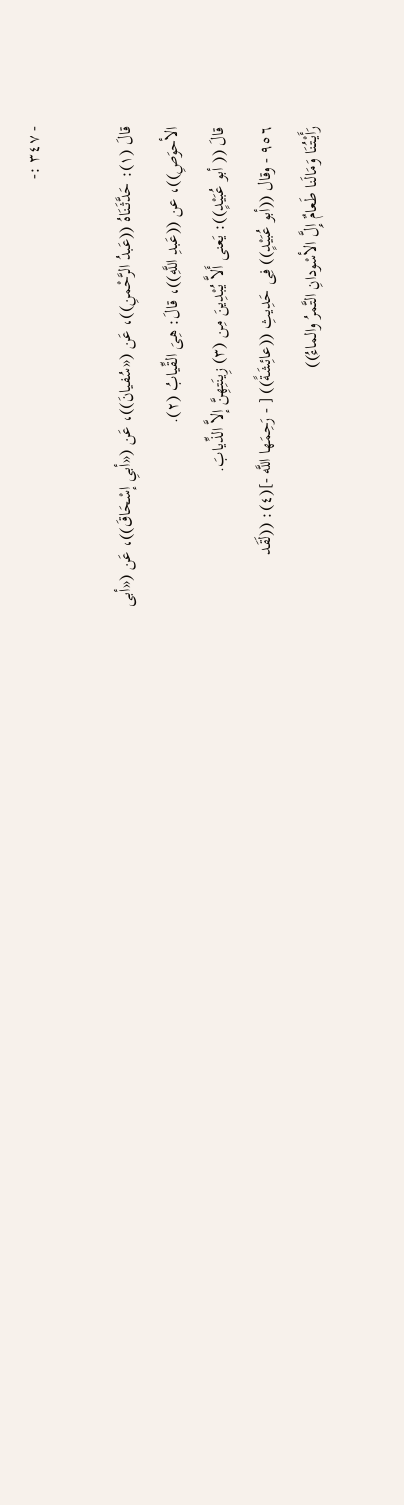- ٣٤٧ :-

قالَ (١): حَدَّثَنَاهُ ((عَبدُ الرَّحْمنِ))، عَن («سُفيانَ))، عَن («أبىِ إسْحَاقَ))، عَن («أبى
الأحوَصِ))، عن ((عَبدِ اللَّهِ))، قالَ: هِىَ القِّيابُ (٢).
قالَ (( أبو عُبَيْدٍ)): يَعنى أَلاَّ يُبْدِينَ مِن (٣) زِينَتِهِنَّ إلاَّ الذِّيابَ.
٩٥٦ - وقال ((أبو عُبَيْدٍ)) فِى حَدِيثِ ((عائِشَةً)) [ - رَحِمَها اللَّه -](٤): ((لَقَد
رَأَيْتُنَا وَمَالَنا طَعامٌ إِلَّ الأسْودانِ التَّمرُ والماءُ))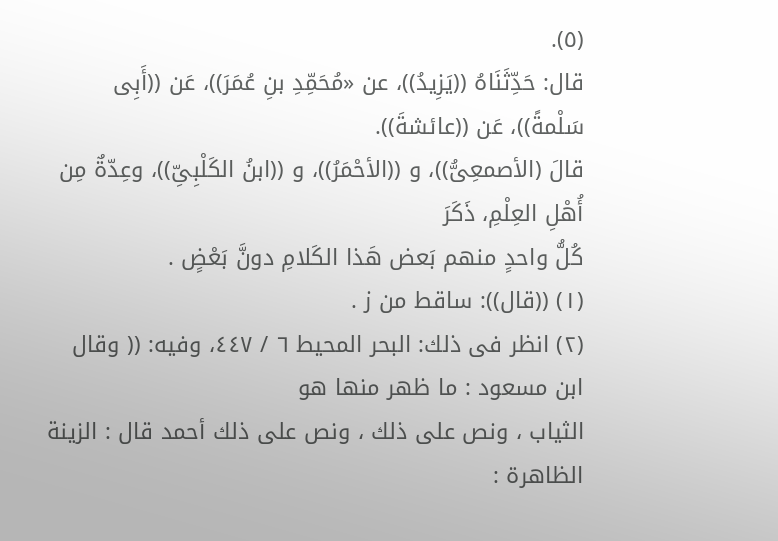(٥).
قال: حَدِّثَنَاهُ ((يَزِيدُ))، عن «مُحَمِّدِ بنِ عُمَرَ))، عَن ((أَبِى سَلْمةً))، عَن ((عائشةَ)).
قالَ (الأصمعِىُّ))، و ((الأحْمَرُ))، و ((ابنُ الكَلْبِىِّ))، وعِدّةٌ مِن أُهْلِ العِلْمِ، ذَكَرَ
كُلُّ واحدٍ منهم بَعض هَذا الكَلامِ دونَّ بَعْضٍ .
(١) ((قال)): ساقط من ز .
(٢) انظر فى ذلك: البحر المحيط ٦ / ٤٤٧، وفيه: (( وقال ابن مسعود : ما ظهر منها هو
الثياب ، ونص على ذلك ، ونص على ذلك أحمد قال : الزينة الظاهرة :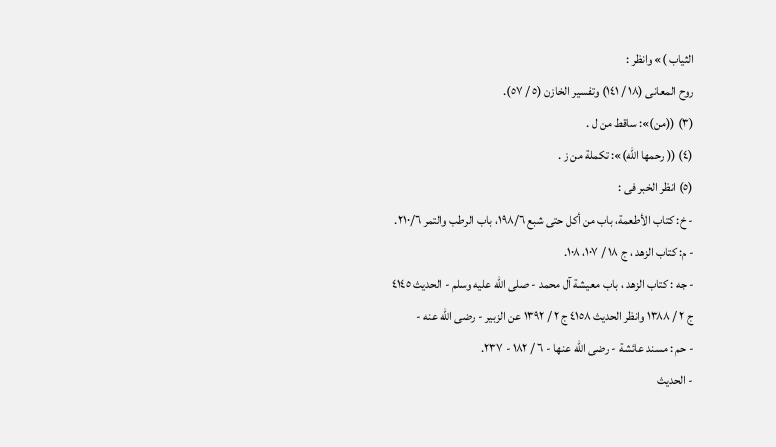الثياب )» وانظر :
روح المعانى (١٨ / ١٤١) وتفسير الخازن (٥ / ٥٧).
(٣) ((من)»: ساقط من ل .
(٤) (( رحمها الله)»: تكملة من ز .
(٥) انظر الخبر فى :
- خ: كتاب الأطعمة، باب من أكل حتى شبع ١٩٨/٦، باب الرطب والتمر ٢١٠/٦.
- م: كتاب الزهد ، ج ١٨ / ١٠٧، ١٠٨.
- جه : كتاب الزهد ، باب معيشة آل محمد - صلى الله عليه وسلم - الحديث ٤١٤٥
ج ٢ / ١٣٨٨ وانظر الحديث ٤١٥٨ ج ٢ / ١٣٩٢ عن الزبير - رضى الله عنه -
- حم : مسند عائشة - رضى الله عنها - ٦ / ١٨٢ - ٢٣٧.
- الحديث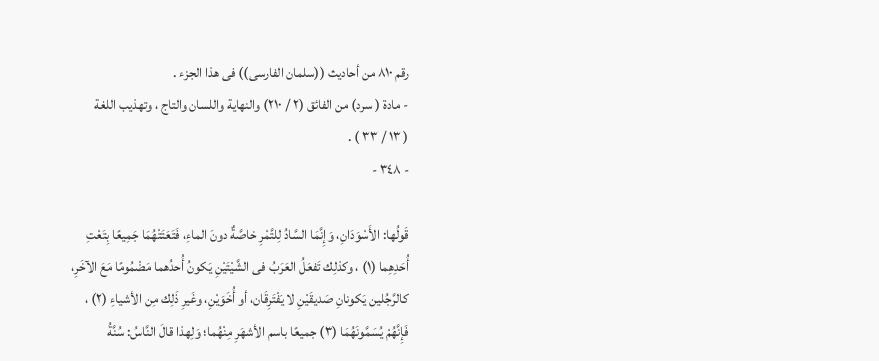رقم ٨١٠ من أحاديث ((سلمان الفارسى)) فى هذا الجزء .
- مادة ( سرد) من الفائق (٢ / ٢١٠) والنهاية واللسان والتاج ، وتهذيب اللغة
( ١٣ / ٣٣ ) .
- ٣٤٨ -

قَولُها: الأَسْوَدَانِ، وَإِنَّمَا السَّادُ لِلتَّمْرِ خاصَّةٌ دونَ الماءِ، فَتَعَتَتْهُمَا جَمِيعًا بِتَعْتِ
أُحَدِهِما (١) ، وكذلِك تَفعَلُ العَرَبُ فى الشَّيْتَيْنِ يَكونُ أُحدُهما مَضْمُومًا مَعَ الآخَرِ،
كالرَّجُلين يَكونانِ صَديقَيْنِ لا يَفْتَرِقَان، أو أُخَوَيْنِ، وغَيرِ ذَلِك مِن الأشياءِ (٢) ،
فَإِنَّهُمْ يُسَمَّونَهُمَا (٣) جميعًا باسم الأشهَرِ مِنْهُما؛ وَلِهذا قالَ النَّاسُ: سُنَّةُ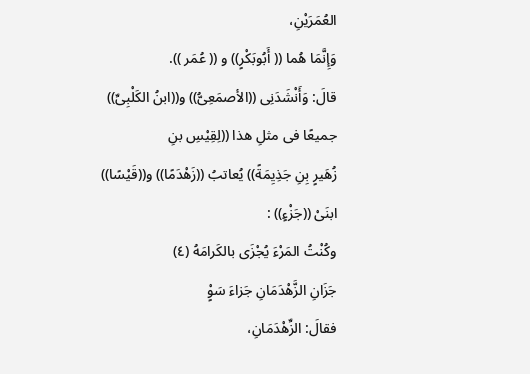العُمَرَيْنِ،
وَإِنَّمَا هُما (( أَبُوبَكْرٍ)) و (( عُمَر )).
قالَ: وَأَنْشَدَنِى ((الأصمَعِىُّ)) و((ابنُ الكَلْبِىِّ)) جميعًا فى مثلِ هذا ((لِقِيْسِ بنِ
زُهَيرٍ بِنِ جَذِيِمَةً)) يُعاتبُ ((زَهْدَمًا)) و((قَيْسًا)) ابنَىْ ((جَزْءٍ)) :
وكُنْتُ المَرْءَ يُجْزَى بالكَرامَهُ (٤)
جَزَانِ الزَّهْدَمَانِ جَزاءَ سَوٍْ
فقالَ: الزِّهْدَمَانِ،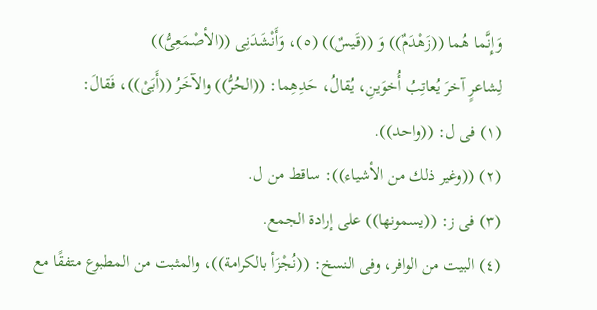وَإِنَّما هُما ((زَهْدَمٌ)) وَ ((قَيسٌ)) (٥)، وَأَنْشَدَنِى ((الأصْمَعِىُّ))
لِشاعرٍ آخرَ يُعاتِبُ أُخوَينِ، يُقالُ، حَدِهِما: ((الحُرُّ)) والآخَرُ ((أَبَىْ))، فَقالَ:
(١) فى ل: ((واحد)).
(٢) ((وغير ذلك من الأشياء)): ساقط من ل.
(٣) فى ز: ((يسمونها)) على إرادة الجمع.
(٤) البيت من الوافر، وفى النسخ: ((نُجْزَأ بالكرامة))، والمثبت من المطبوع متفقًا مع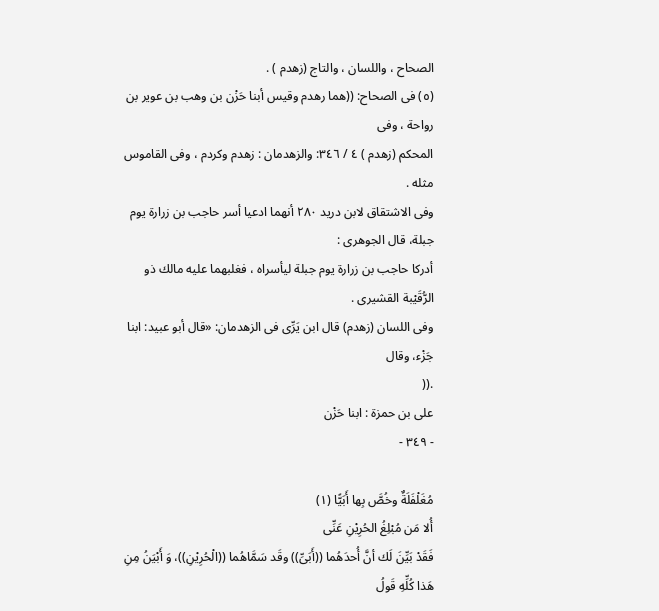الصحاح ، واللسان ، والتاج (زهدم ) .
(٥) فى الصحاح: ((هما رهدم وقيس أبنا حَزْن بن وهب بن عوير بن رواحة ، وفى
المحكم (زهدم ) ٤ / ٣٤٦: والزهدمان : زهدم وكردم ، وفى القاموس مثله .
وفى الاشتقاق لابن دريد ٢٨٠ أنهما ادعيا أسر حاجب بن زرارة يوم جبلة، قال الجوهرى :
أدركا حاجب بن زرارة يوم جبلة ليأسراه ، فغلبهما عليه مالك ذو الرُّقَيْبة القشيرى .
وفى اللسان (زهدم) قال ابن يَرِّى فى الزهدمان: «قال أبو عبيد: ابنا جَزْء، وقال
.((
على بن حمزة : ابنا حَزْن
- ٣٤٩ -

مُغَلْفَلَةٌ وخُصَّ بِها أَبَيًّا (١)
أُلا مَن مُبْلِغُ الحُرِيْنِ عَنِّى
فَقَدْ بَيِّنَ لَك أنَّ أُحدَهُما ((أَبَىِّ)) وقَد سَمَّاهُما ((الْحُرِيْنِ))، وَ أَبْيَنُ مِنِ هَذا كُلِّهِ قَولُ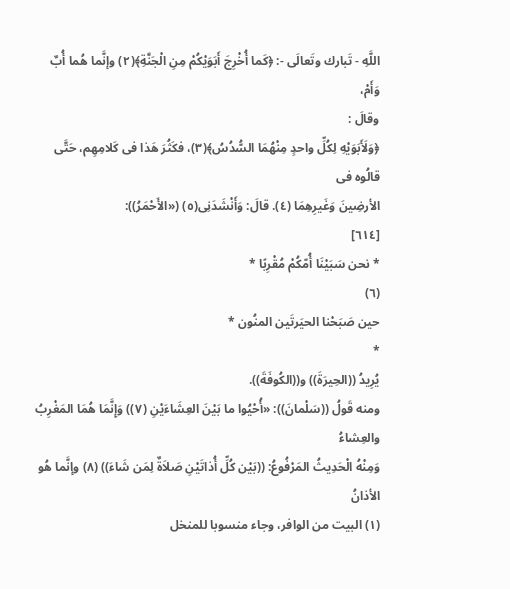اللَّهِ - تَبارك وتَعالَى -: ﴿كَما أُخْرِجَ أَبَوَيْكُمْ مِنِ الْجَنَّةِ﴾(٢) وإنَّما هُما أُبٌ وَأَمْ،
وقالَ :
﴿وَلَأَبَوَيْهِ لِكُلِّ واحدٍ مِنْهُمَا السُّدُسُ﴾(٣)، فكَثُرَ هَذا فى كَلامِهِم، حَتَّى قالُوه فى
الأرضِينَ وَغَيرِهِمَا (٤). قالَ: وَأَنْشَدَنِى(٥) («الأَحْمَرُ)):
[٦١٤]
* نحن سَبَيْنَا أُمّكُمْ مُقْرِبًا *
(٦)
حين صَبَحْنا الحيَرتَين المنُون *
*
يُرِيدُ ((الحِيرَةَ)) و((الكُوفَةَ)).
ومنه قَولُ ((سَلْمانَ)): «أُحْيُوا ما بَيْنَ العِشَاءَيْنِ (٧)) وَإِنَّمَا هُمَا المَغْرِبُ والعِشاءُ
وَمِنْهُ الْحَدِيثُ المَرْفُوعُ: ((بَيْن كُلِّ أُذاتَيْنِ صَلاَةٌ لِمَن شَاءَ)) (٨) وإنَّما هُو الأذانُ
(١) البيت من الوافر، وجاء منسوبا للمنخل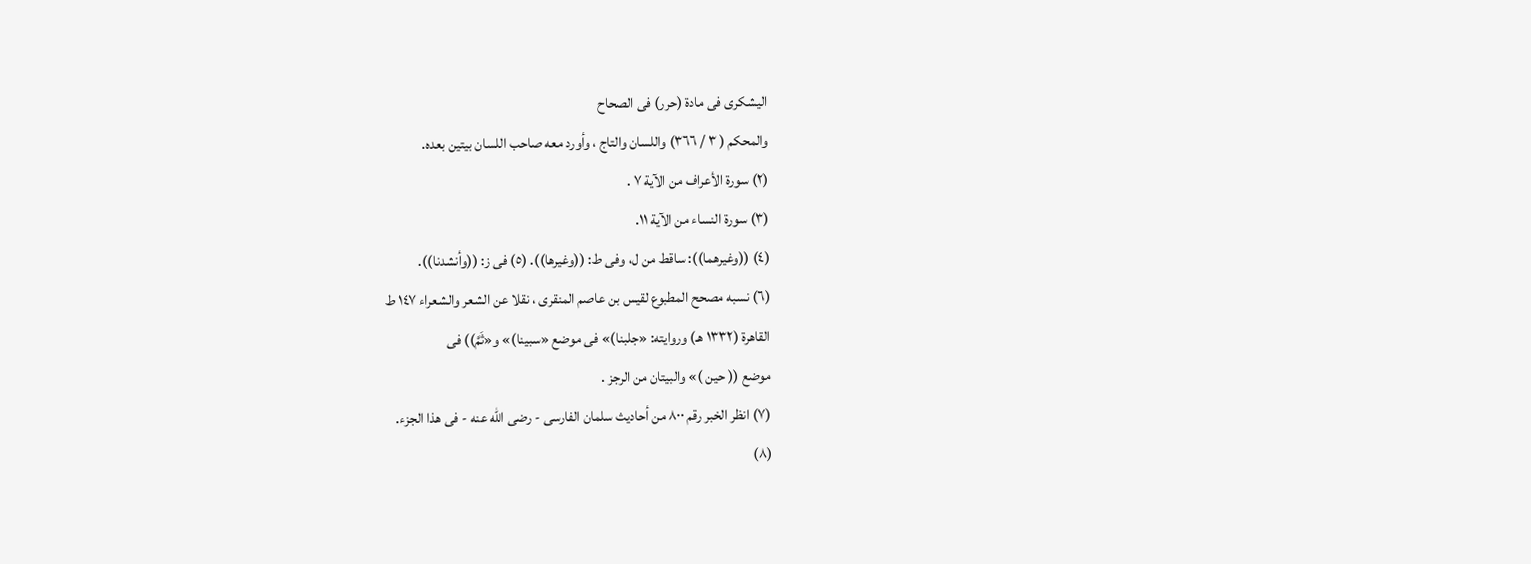اليشكرى فى مادة (حرر) فى الصحاح
والمحكم ( ٣ / ٣٦٦) واللسان والتاج ، وأورد معه صاحب اللسان بيتين بعده.
(٢) سورة الأعراف من الآية ٧ .
(٣) سورة النساء من الآية ١١.
(٤) ((وغيرهما)): ساقط من ل، وفى ط: ((وغيرها)). (٥) فى ز: ((وأنشدنا)).
(٦) نسبه مصحح المطبوع لقيس بن عاصم المنقرى ، نقلا عن الشعر والشعراء ١٤٧ ط
القاهرة (١٣٣٢ هـ) وروايته: «جلبنا)» فى موضع «سبينا)» و«ثَمَّ)) فى
موضع (( حين )» والبيتان من الرجز .
(٧) انظر الخبر رقم ٨٠٠ من أحاديث سلمان الفارسى - رضى الله عنه - فى هذا الجزء.
(٨)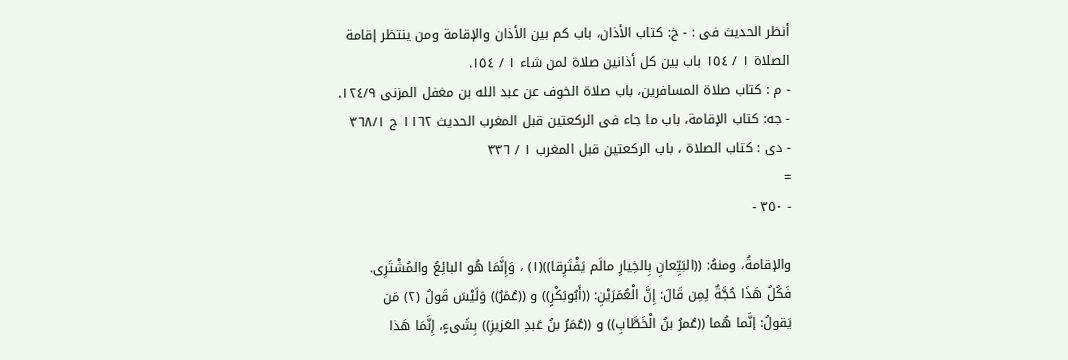أنظر الحديث فى : - خ: كتاب الأذان، باب كم بين الأذان والإقامة ومن ينتظر إقامة
الصلاة ١ / ١٥٤ باب بين كل أذانين صلاة لمن شاء ١ / ١٥٤.
- م : كتاب صلاة المسافرين، باب صلاة الخوف عن عبد الله بن مغفل المزنى ١٢٤/٩.
- جه: كتاب الإقامة، باب ما جاء فى الركعتين قبل المغرب الحديث ١١٦٢ ج ٣٦٨/١
- دى : كتاب الصلاة ، باب الركعتين قبل المغرب ١ / ٣٣٦
=
- ٣٥٠ -

والإقامةُ، ومنهُ: ((البَيِّعانِ بِالخِيارِ مالَم يَفْتَرِقا))(١) ، وَإِنَّمَا هُو البائِعُ والمُشْتَرِى.
فَكُلُ هَذَا حُجَّةٌ لِمِن قَالَ: إِنَّ الْعُمَرَيْنِ: ((أَبُوبَكْرٍ)) و ((عُمَرُ)) وَلَيْسَ قَولُ (٢) مَن
يَقولُ: إنَّما هُما ((عُمرُ بنُ الْخَطَّابِ)) و ((عُمَرُ بنُ عَبدِ العَزيزِ)) بِشَىءٍ، إِنَّمَا هَذا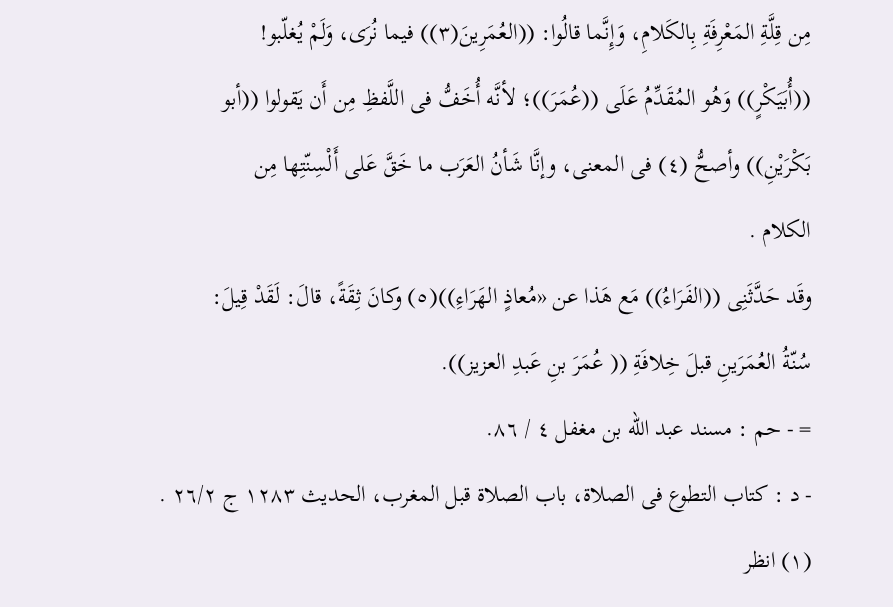مِن قِلَّةِ المَعْرِفَةِ بِالكَلامِ، وَإِنَّما قالُوا: ((العُمَرِينَ(٣)) فيما نُرَى، وَلَمْ يُغلّبو!
((أُبَيَكْرٍ)) وَهُو المُقَدِّمُ عَلَى ((عُمَرَ))؛ لأنَّه أُخَفُّ فى اللَّفظِ مِن أَن يَقولوا ((أبو
بَكْرَيْنِ)) وأصحُّ (٤) فى المعنى، وإنَّا شَأنُ العَرَب ما خَقَّ عَلى أَلْسِنّتِها مِن
الكلام .
وقَد حَدَّثَنِى ((الفَرَاءُ)) مَع هَذا عن «مُعاذٍ الهَرَاءِ))(٥) وكانَ ثِقَةً، قالَ: لَقَدْ قِيلَ:
سُنّةُ العُمَرَينِ قبلَ خِلافَةِ (( عُمَرَ بنِ عَبدِ العزيز)).
= - حم : مسند عبد الله بن مغفل ٤ / ٨٦.
- د : كتاب التطوع فى الصلاة، باب الصلاة قبل المغرب، الحديث ١٢٨٣ ج ٢٦/٢ .
(١) انظر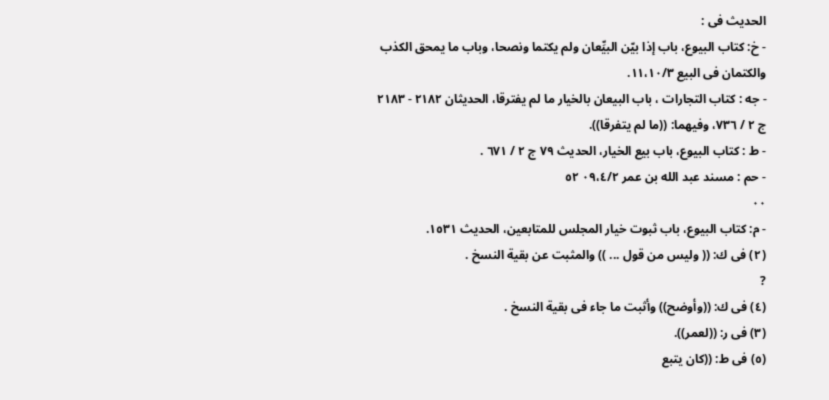الحديث فى :
- خ: كتاب البيوع، باب إذا بيّن البيِّعان ولم يكتما ونصحا، وباب ما يمحق الكذب
والكتمان فى البيع ١١،١٠/٣.
- جه : كتاب التجارات ، باب البيعان بالخيار ما لم يفترقا، الحديثان ٢١٨٢ - ٢١٨٣
ج ٢ / ٧٣٦، وفيهما: ((ما لم يتفرقا)).
- ط : كتاب البيوع، باب بيع الخيار، الحديث ٧٩ ج ٢ / ٦٧١ .
- حم : مسند عبد الله بن عمر ٠٩،٤/٢ ٥٢
٠٠
- م: كتاب البيوع، باب ثبوت خيار المجلس للمتابعين، الحديث ١٥٣١.
(٢) فى ك: (( وليس من قول ... )) والمثبت عن بقية النسخ .
?
(٤) فى ك: ((وأوضح)) وأثبت ما جاء فى بقية النسخ .
(٣) فى ر: ((لعمر)).
(٥) فى ط: ((كان يتبع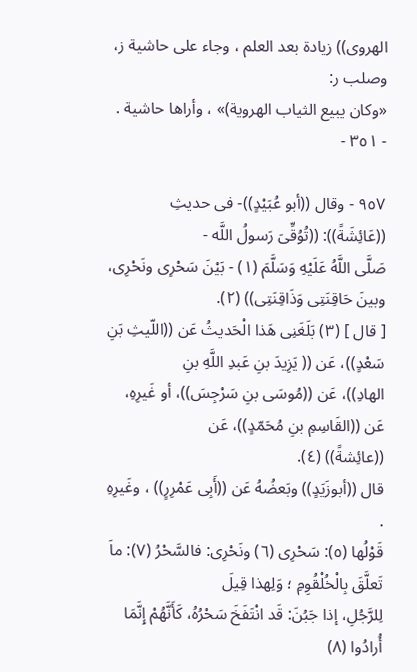الهروى)) زيادة بعد العلم ، وجاء على حاشية ز، وصلب ر:
«وكان يبيع الثياب الهروية)» ، وأراها حاشية .
- ٣٥١ -

٩٥٧ - وقال ((أبو عُبَيْدٍ))- فى حديثِ ((عَائِشَةً)): ((تُوُقِّىَ رَسولُ اللَّه -
صَلَّى اللَّهُ عَلَيْهِ وَسَلَّمَ (١) - بَيْنَ سَحْرِى ونَحْرِى، وبينَ حَاقِنَتِى وَذَاقِنَتِى)) (٢).
[ قال ] (٣) بَلَغَنِى هَذا الْحَديثُ عَن ((اللّيثِ بَنِ سَعْدٍ))، عَن (( يَزِيدَ بنِ عَبدِ اللَّهِ بنِ
الهادِ))، عَن ((مُوسَى بنِ سَرْجِسَ))، أو غَيرِهِ، عَن ((القَاسِمِ بنِ مُحَمّدٍ))، عَن
((عائِشةً)) (٤).
قال ((أبوزَيَدٍ)) وبَعضُهُ عَن ((أَبِى عَمْرِرٍ)) ، وغَيرِهِ .
قَوْلُها (٥): سَحْرِى (٦) ونَحْرِى: فالسَّحْرُ (٧): ماَ تَعلَّقَ بِالْخُلْقُوِمِ ؛ وَلِهذا قِيلَ
لِلرَّجُلِ، إذا جَبُنَ: قَد انْتَفَخَ سَحْرُهُ، كَأَنَّهُمْ إِنَّمَا أُرادُوا (٨)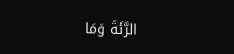الرَّئَةَ وَمَا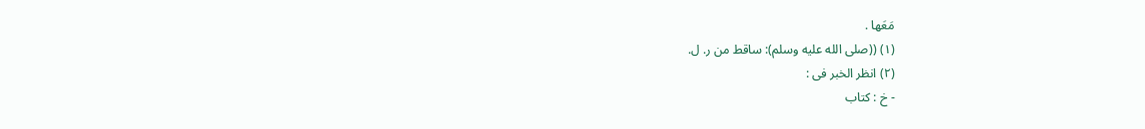مَعَها .
(١) ((صلى الله عليه وسلم): ساقط من ر. ل.
(٢) انظر الخبر فى :
- خ : كتاب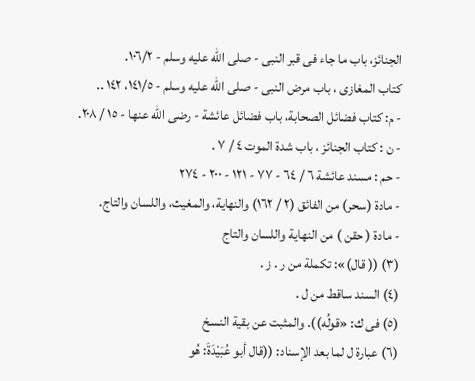الجنائز، باب ما جاء فى قبر النبى - صلى الله عليه وسلم - ١٠٦/٢.
كتاب المغازى ، باب مرض النبى - صلى الله عليه وسلم - ١٤١/٥، ١٤٢ ..
- م: كتاب فضائل الصحابة، باب فضائل عائشة - رضى الله عنها - ١٥ / ٢٠٨.
- ن : كتاب الجنائز ، باب شدة الموت ٤ / ٧ .
- حم : مسند عائشة ٦ / ٦٤ - ٧٧ - ١٢١ - ٢٠٠ - ٢٧٤
- مادة (سحر) من الفائق (٢ / ١٦٢) والنهاية، والمغيث، واللسان والتاج.
- مادة ( حقن ) من النهاية واللسان والتاج
(٣) (( قال)»: تكملة من ر . ز .
(٤) السند ساقط من ل .
(٥) فى ك: «قولُه)). والمثبت عن بقية النسخ
(٦) عبارة ل لما بعد الإسناد: ((قال أبو عُبَيْدَةَ: هُو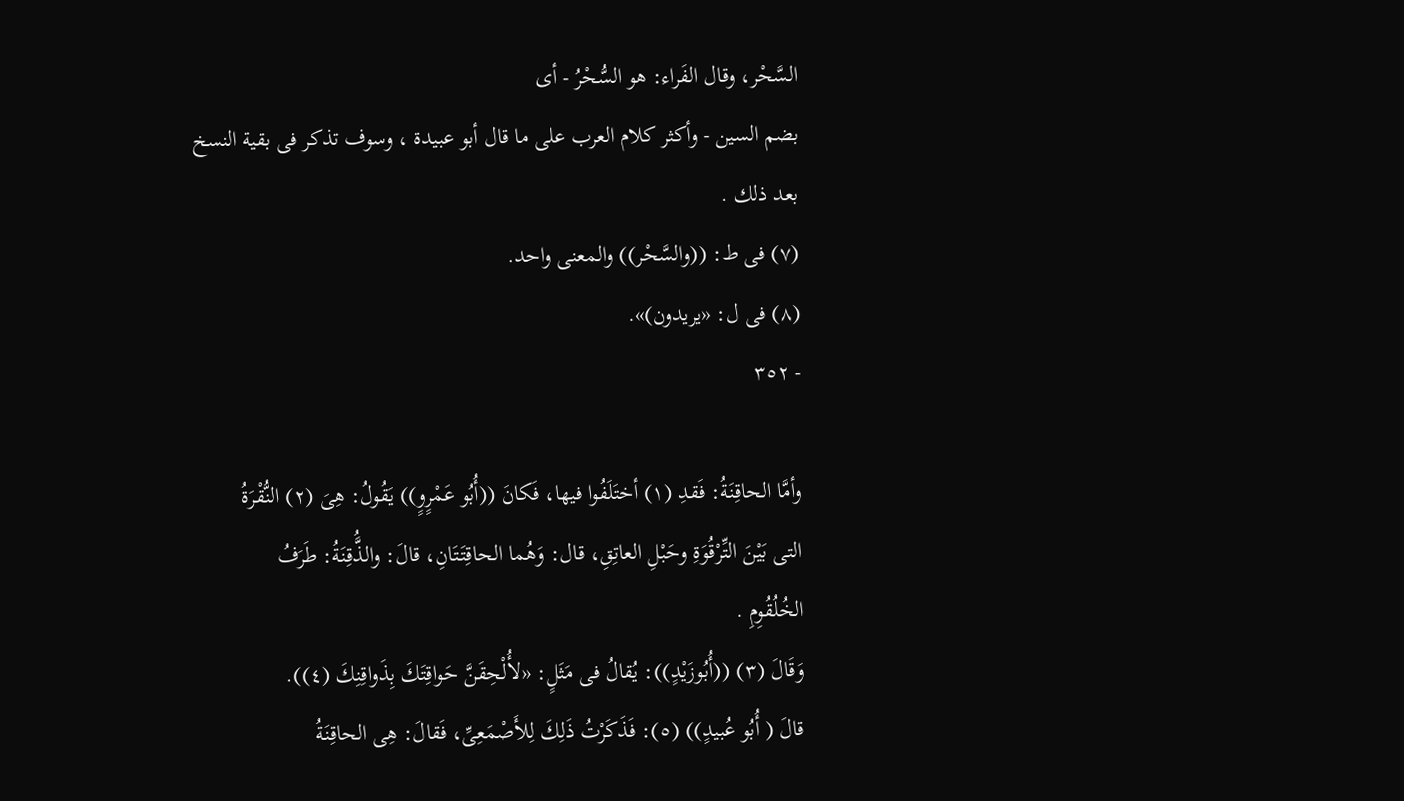السَّحْر، وقال الفَراء: هو السُّحْرُ - أى
بضم السين - وأكثر كلام العرب على ما قال أبو عبيدة ، وسوف تذكر فى بقية النسخ
بعد ذلك .
(٧) فى ط: ((والسَّحْر)) والمعنى واحد.
(٨) فى ل: «يريدون)».
- ٣٥٢

وأمَّا الحاقِنَةُ: فَقدِ (١) أختَلَفُوا فيها، فَكانَ ((أُبُو عَمْرٍوٍ)) يَقُولُ: هِىَ (٢) النُّقْرَةُ
التى بَيْنَ التِّرْقُوَةِ وحَبْلِ العاتِقِ، قال: وَهُما الحاقِتَتَانِ، قالَ: والذَُّقِنَةُ: طَرَفُ
الخُلُقُوِمِ .
وَقَالَ (٣) ((أُبُوزَيْدٍ)): يُقالُ فى مَثَلٍ: «لأُلْحِقَنَّ حَواقِتَكَ بِذَواقِنِكَ (٤)).
قالَ ( أُبُو عُبيدٍ)) (٥): فَذَكَرْتُ ذَلِكَ لِلأَصْمَعِىِّ، فَقالَ: هِى الحاقِنَةُ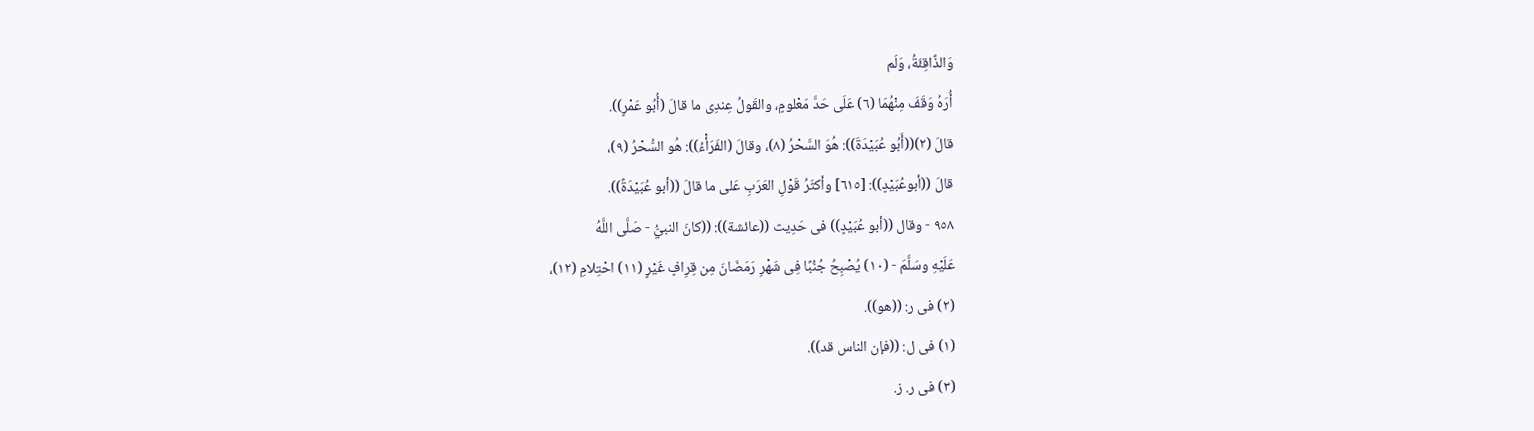وَالذَّاقِئَةُ، وَلَم
أُرَهُ وَقَفَ مِنْهُمَا (٦) عَلَى حَدَّ مَعْلومٍ، والقَولُ عِندِى ما قالَ (أُبُو عَمْرٍ)).
قالَ (٢)((أَبُو عُبَيْدَةَ)): هُوَ السَّحْرُ (٨)، وقالَ (الفَرَأْءُ)): هُو السُّحْرُ (٩)،
قالَ ((أبوعُبَيْدٍ)): [٦١٥] وأكثَرُ قَوْلِ العَرَبِ عَلى ما قالَ ((أبو عُبَيْدَةً)).
٩٥٨ - وقال ((أبو عُبَيْدٍ)) فى حَدِيث ((عائشة)): ((كانَ النبيُّ - صَلَّى اللَّهُ
عَلَيْهِ وسَلَّمَ - (١٠) يُصْبِحُ جُنُبًا فِى شَهْرِ رَمَضَانَ مِن قِرِافٍ غَيْرٍ (١١) احْتِلامِ (١٢)،
(٢) فى ر: ((هو)).
(١) فى ل: ((فإن الناس قد)).
(٣) فى ر. ز.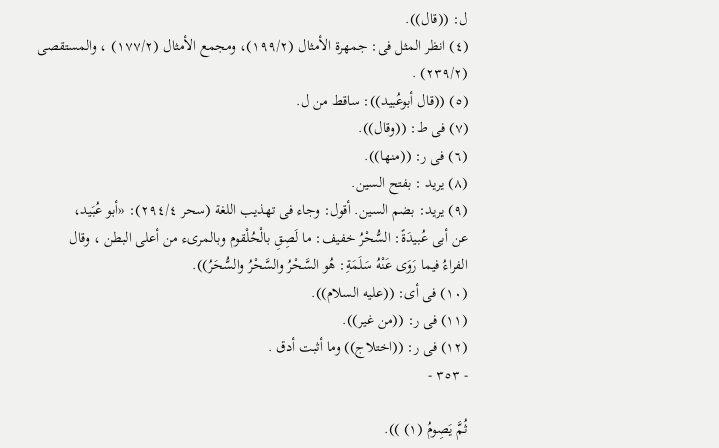ل: ((قال)).
(٤) انظر المثل فى: جمهرة الأمثال (١٩٩/٢)، ومجمع الأمثال (١٧٧/٢) ، والمستقصى
(٢٣٩/٢) .
(٥) ((قال أبوعُبيد)): ساقط من ل.
(٧) فى ط: ((وقال)).
(٦) فى ر: ((منها)).
(٨) يريد : بفتح السين.
(٩) يريد: بضم السين. أقول: وجاء فى تهذيب اللغة (سحر ٢٩٤/٤): «أبو عُبَيد،
عن أبى عُبيدَةً: السُّحْرُ خفيف: ما لَصِقِ بالْحُلْقوم وبالمرىء من أعلى البطن ، وقال
الفراءُ فيما رَوَى عَنْهُ سَلَمَةِ: هُو السَّحْرُ والسَّحْرُ والسُّحَرُ)).
(١٠) فى أى: ((عليه السلام)).
(١١) فى ر: ((من غير)).
(١٢) فى ر: ((اختلاج)) وما أثبت أدق .
- ٣٥٣ -

ثُمَّ يَصِومُ (١) )).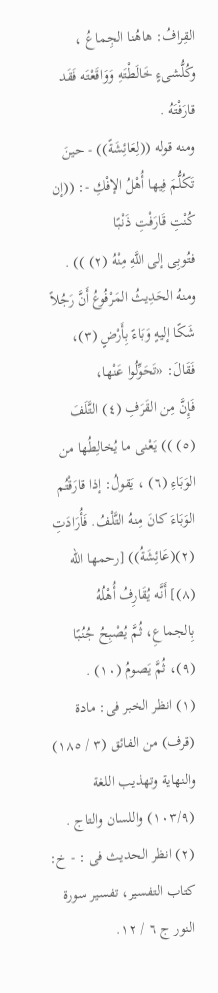القِرافُ: هاهُنا الجِماعُ ، وكُلُّشىءٍ خَالَطْتَهِ وَوَاقَعْتَه فَقَد قارَفْتَهُ .
ومنه قوله ((لِعَائِشَةً)) - حينَ تَكُلُّمَ فِيها أُهْلُ الإفْكِ -: ((إن كُنْتِ قَارَفْتِ ذَنْبًا
فتُوبِى إلى اللَّهِ مِنْهُ (٢) )) .
ومنهُ الحَدِيثُ المَرْفُوعُ أَنَّ رَجُلاً شَكًا إليهٍ وَبَاءً بِأَرْضٍ (٣)، فَقَالَ: «تَحَوِّلُوا عَنْها،
فَإِنَّ مِن القَرَفِ (٤) التَّلَفَ (٥) )) يَعْنى ما يُخالِطُها من الوَبَاءِ (٦) ، يَقولُ: إذا قارَقْتُم
الوَبَاءَ كانَ مِنهُ التَّلْفُ. فَأُرَادَتِ (٢)(عَائِشَةُ)) [رحمها الله (٨)] أَنَّه يُقَارِفُ أُهْلُهُ
بِالجماعِ، ثُمَّ يُصْبِحُ جُنُبًا (٩)، ثُمَّ يَصومُ (١٠) .
(١) انظر الخبر فى: مادة (قرف) من الفائق (٣ / ١٨٥) والنهاية وتهذيب اللغة
(١٠٣/٩) واللسان والتاج .
(٢) انظر الحديث فى : - خ: كتاب التفسير، تفسير سورة النور ج ٦ / ١٢.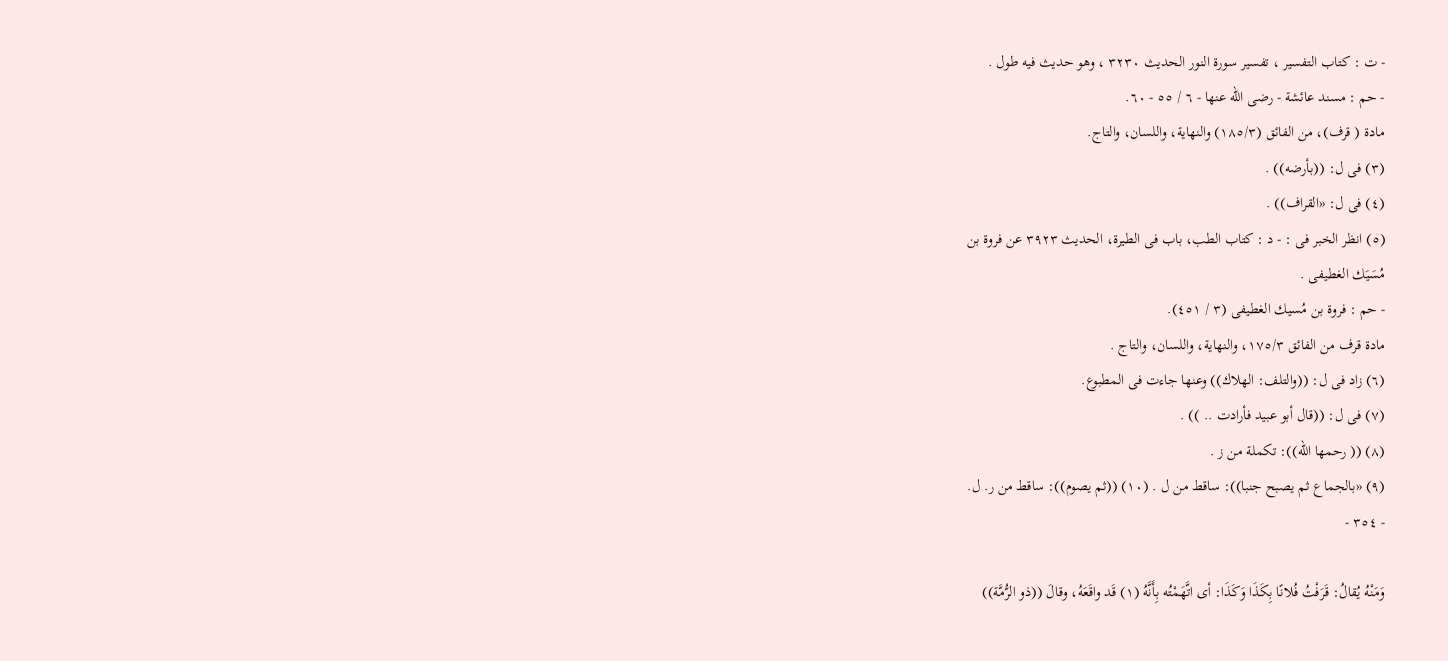- ت : كتاب التفسير ، تفسير سورة النور الحديث ٣٢٣٠ ، وهو حديث فيه طول .
- حم : مسند عائشة - رضى الله عنها - ٦ / ٥٥ - ٦٠.
مادة ( قرف)، من الفائق (١٨٥/٣) والنهاية، واللسان، والتاج.
(٣) فى ل: ((بأرضه)) .
(٤) فى ل: «القراف)) .
(٥) انظر الخبر فى : - د : كتاب الطب، باب فى الطيرة، الحديث ٣٩٢٣ عن فروة بن
مُسَيَك الغطيفى .
- حم : فروة بن مُسيك الغطيفى (٣ / ٤٥١).
مادة قرف من الفائق ١٧٥/٣، والنهاية، واللسان، والتاج .
(٦) زاد فى ل: ((والتلف: الهلاك)) وعنها جاءت فى المطبوع.
(٧) فى ل: ((قال أبو عبيد فأرادت .. )) .
(٨) (( رحمها الله)): تكملة من ز .
(٩) «بالجماع ثم يصبح جنبا)): ساقط من ل . (١٠) ((ثم يصوم)): ساقط من ر. ل.
- ٣٥٤ -

وَمَنْهُ يُقالُ: قَرَفْتُ فُلانًا بِكَذَا وَكَذَا: أى اتَّهَمْتُه بِأَنَّهُ (١) قَد واقَعَهُ، وقالَ ((ذو الرُّمَّة))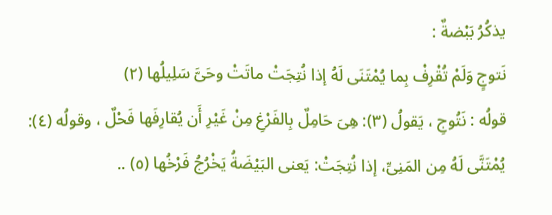يذكُرُ بَبْضةٌ :
نَتوجٍ وَلَمْ تُقْرِفْ بِما يُمْتَنَى لَهُ إذا نُتِجَتْ ماتَتْ وحَىَّ سَلِيلُها (٢)
قولُه : نَتُوجِ ، يَقولُ (٣): هِىَ حَامِلٌ بِالفَرْغِ مِنْ غَيْرِ أَن يُقارِفَها فَحْلٌ ، وقولُه (٤):
يُمْتَنَّى لَهُ مِن المَنِىِّ، إذا نُتِجَتْ: يَعنى البَيْضَةُ يَخْرُجُ فَرْخُها (٥) ..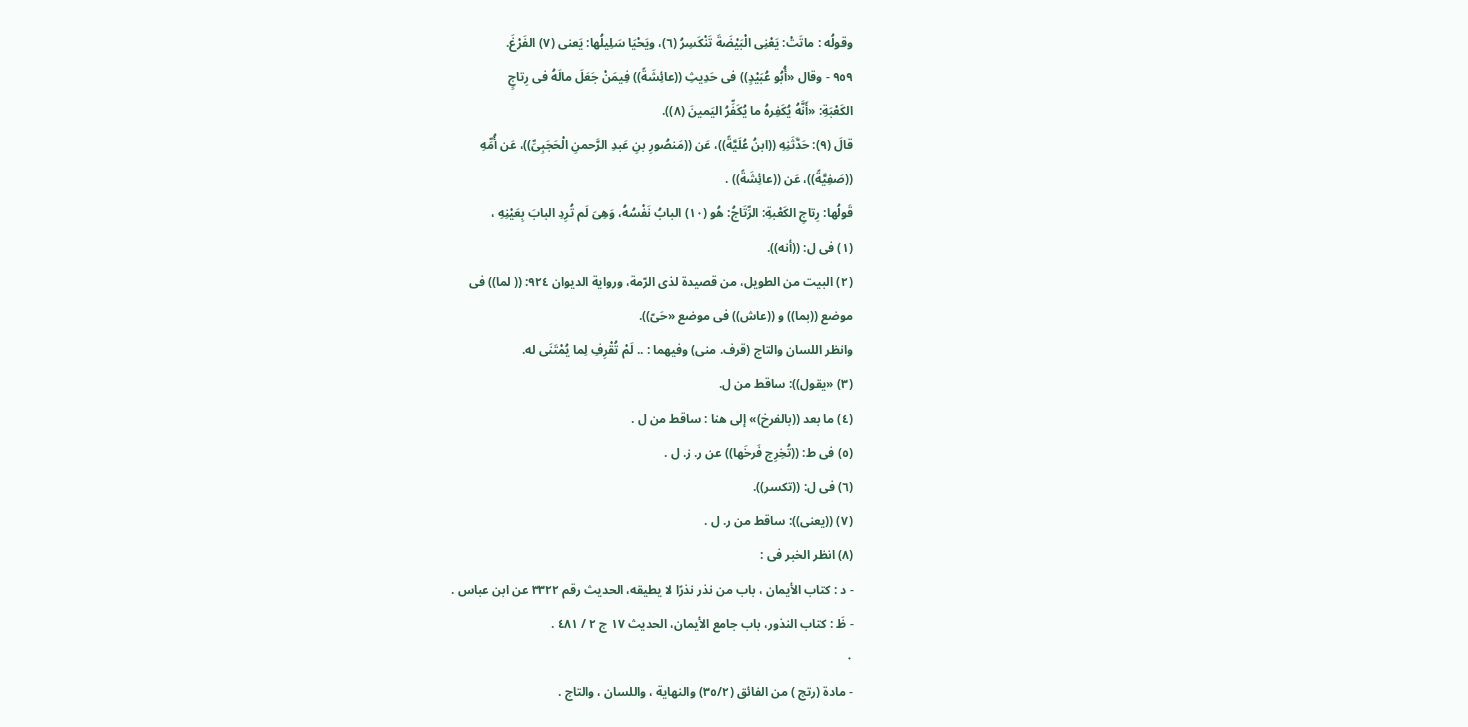وقولُه : ماتَتْ: يَعْنِى الْبَيْضَةَ تَنْكَسِرُ (٦)، ويَحْيَا سَلِيلُها: يَعنى (٧) الفَرْغَ.
٩٥٩ - وقال «أُبُو عُبَيْدٍ)) فى حَدِيثِ ((عائِشَةً)) فِيمَنْ جَعَلَ مالَهُ فی رِتاجٍ
الكَعْبَةِ: «أَنَّهُ يُكَفِرهُ ما يُكَفِّرُ اليَمينَ (٨)).
قالَ (٩): حَدَّثَنِهِ ((ابنُ عُلَيَّةً))، عَن ((مَنصُورِ بنِ عَبدِ الرَّحمنِ الْحَجَبِىِّ))، عَن أُمِّهِ
((صَفِيَّةً))، عَن ((عائِشَةً)) .
قَولُها: رِتاجِ الكَعْبةِ: الرِّتَاجُ: هُو (١٠) البابُ نَفْسُهُ، وَهِىَ لَم تُرِدِ البابَ بِعَيْنِهِ ،
(١) فى ل: ((أنه)).
(٢) البيت من الطويل، من قصيدة لذى الرّمة، ورواية الديوان ٩٢٤: (( لما)) فى
موضع ((بما)) و ((عاش)) فى موضع «حَىّ)).
وانظر اللسان والتاج (قرف. منى) وفيهما : .. لَمْ تُقْرِفِ لِما يُمْتَنَى له.
(٣) «يقول)): ساقط من ل.
(٤) ما بعد ((بالفرخ)» إلى هنا : ساقط من ل .
(٥) فى ط: ((تُخِرِج فَرخَها)) عن ر. ز. ل .
(٦) فى ل: ((تكسر)).
(٧) ((يعنى)): ساقط من ر. ل .
(٨) انظر الخبر فى :
- د : كتاب الأيمان ، باب من نذر نذرًا لا يطيقه، الحديث رقم ٣٣٢٢ عن ابن عباس .
- ظَ : كتاب النذور، باب جامع الأيمان، الحديث ١٧ ج ٢ / ٤٨١ .
٠
- مادة (رتج ) من الفائق (٣٥/٢) والنهاية ، واللسان ، والتاج .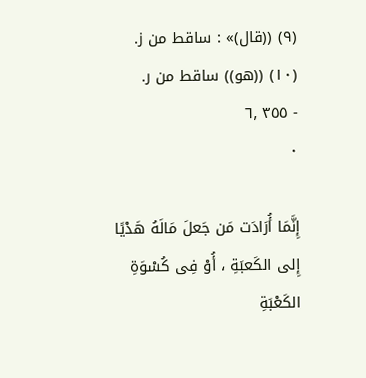(٩) ((قال)» : ساقط من ز.
(١٠) ((هو)) ساقط من ر.
- ٣٥٥ ٦٫
٠

إِنَّمَا أُرَادَت مَن جَعلَ مَالَهُ هَدْيًا إِلى الكَعبَةِ ، أُوْ فِى كُسْوَةِ الكَعْبَةِ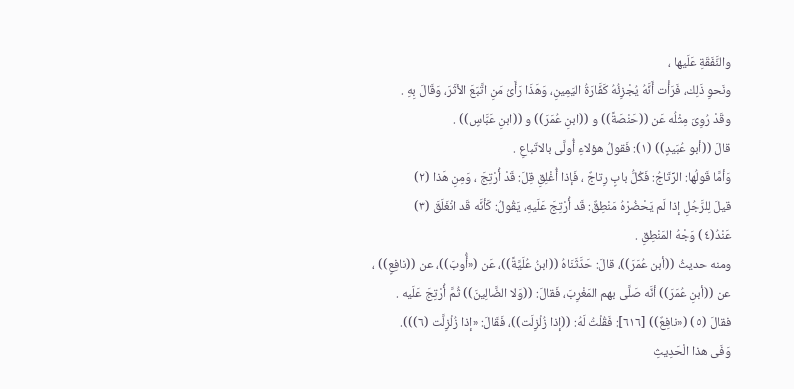والنَّفَقَةِ عَلَيها ،
ونَحوِ ذَلِك، فَرَأْت أَنَّهُ يُجْزِئُهُ كَفَّارَةُ اليَمِينِ، وَهَذَا رَأَىُ مَنِ اتَّبَعَ الأثَرَ، وَقَالَ بِهِ .
وقَدْ رُوِىَ مِثْلُه عَن ((حَنْصَةً)) و ((ابنِ عُمَرَ)) و ((ابنِ عَبَّاسٍ)) .
قالَ ((أبو عُبَيدٍ)) (١): فَقولُ هؤلاءِ أُولَّى بالاتّباعِ .
وَأمَّا قَولُها: الرِّتَاجُ: فَكُلُّ بابٍ رِتاجٌ ، فَإذا أُغْلِقِ قِلَ: قَدْ أُرْتِجَ ، وَمِنِ هَذا (٢)
قيلَ لِلرَّجُلِ إذا لَم يَحْضُرْهُ مَنْطِقٌ: قَد أُرْتِجَ عَلَيهِ، يَقُولُ: كَأنَّه قَد انْغَلَقَ (٣)
عَنْدُ(٤) وَجْهُ المَنْطِقِ .
ومنه حديثُ ((أبن عُمَرَ))، قالَ: حَدَّثَنَاهُ ((ابنُ عُلَيَّةً))، عَن («أُّوبَ))، عن ((نافِعٍ)) ،
عن ((أبنِ عُمَرَ)) أنَّه صَلَّى بهم المَغْرِبَ، فَقالَ: ((وَلا الضَّالِينَ)) ثُمَّ أُرْتِجَ عَلَيه .
فقالَ (٥) («نافِعٌ)) [٦١٦]: فَقُلْتُ لَهُ: ((إذا زُلْزِلَت))، فَقَالَ: «إذا زُلْزِلَّت (٦))).
وَفَى هذا الْحَدِيثِ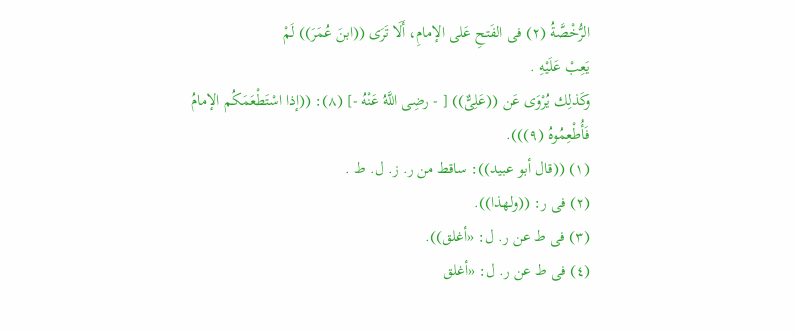الرُّخْصَّةُ (٢) فى الفَتحِ عَلى الإمامِ، أَلَا تَرَى ((ابنَ عُمَرَ)) لَمْ
يَعِبْ عَلَيْهِ .
وكَذلِك يُرْوَى عَن ((عَلِىٌّ)) [ - رضِى اللَّهُ عَنْهُ -] (٨): ((إذا اسْتَطْعَمَكُم الإمامُ
فَأُطْعِمُوهُ (٩))).
(١) ((قال أبو عبيد)): ساقط من ر. ز. ل. ط .
(٢) فى ر: ((ولهذا)).
(٣) فى ط عن ر. ل: «أغلق)).
(٤) فى ط عن ر. ل: «أغلق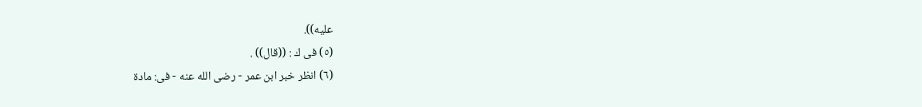عليه)).
(٥) فى ك : ((قال)) .
(٦) انظر خبر ابن عمر - رضى الله عنه - فى: مادة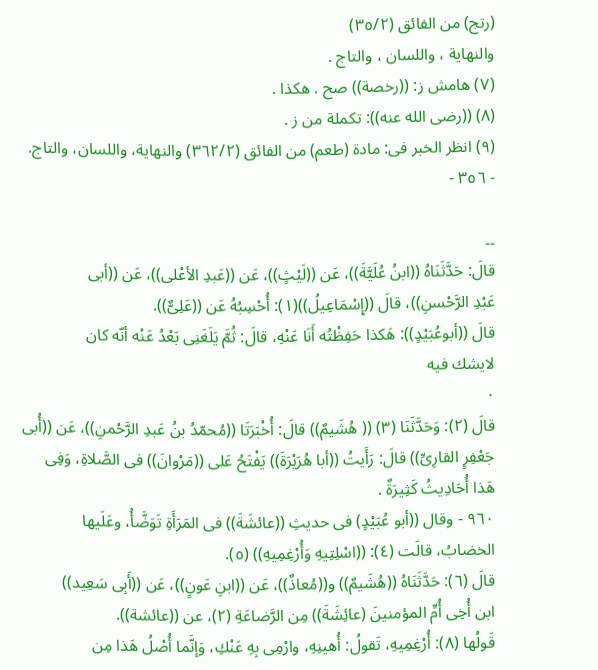(رتج) من الفائق (٣٥/٢)
والنهاية ، واللسان ، والتاج .
(٧) هامش ز: ((رخصة)) صح . هكذا .
(٨) ((رضى الله عنه)): تكملة من ز .
(٩) انظر الخبر فى: مادة (طعم) من الفائق (٣٦٢/٢) والنهاية، واللسان، والتاج.
- ٣٥٦ -

۔۔
قالَ: حَدَّثَنَاهُ ((ابنُ عُلَيَّةَ))، عَن ((لَيْثٍ))، عَن ((عَبدِ الأعْلى))، عَن ((أبى
عَبْدِ الرَّحْسنِ))، قالَ ((إِسْمَاعِيلُ))(١): أُحْسِبُهُ عَن ((عَلِىٌّ)).
قالَ ((أبوعُبَيْدٍ)): هَكذا حَفِظْتُه أَنَا عَنْهِ، قالَ: ثُمَّ يَلَغَنِى بَعْدُ عَنْه أنّه كان
لايشك فيه
٠
قالَ (٢): وَحَدَّثَنَا (٣) (( هُشَيمٌ)) قالَ: أُخْبَرَتَا ((مُحمّدُ بنُ عَبدِ الرَّحْمنِ))، عَن ((أُبى
جَعْفِرٍ القارِىِّ)) قالَ: رَأَيتُ ((أبا هُرَيْرَةَ)) يَفْتَحُ عَلى ((مَرْوانَ)) فى الصَّلاةِ، وَفِى
هَذا أُحَادِيثُ كَثِيرَةٌ .
٩٦٠ - وقال ((أبو عُبَيْدٍ) فى حديثِ ((عائشَةَ)) فى المَرَأَةِ تَوَضَّأُ، وعَلَيها
الخضابُ، قالَت (٤): ((اسْلِتِيهِ وَأُرْغِمِيهِ)) (٥).
قالَ (٦): حَدَّثَنَاهُ ((هُشَيمٌ)) و((مُعاذٌ))، عَن ((ابنِ عَونٍ))، عَن ((أَبِى سَعِيد))
ابن أُخِى أُمِّ المؤمنينَ (عائِشَةَ)) مِن الرَّضاعَةِ (٢)، عن ((عائشة)).
قَولُها (٨): أُرْغِمِيهِ، تَقولُ: أُهينِهِ، وارْمِى بِهِ عَنْكِ، وَإنَّما أُصْلُ هَذا مِن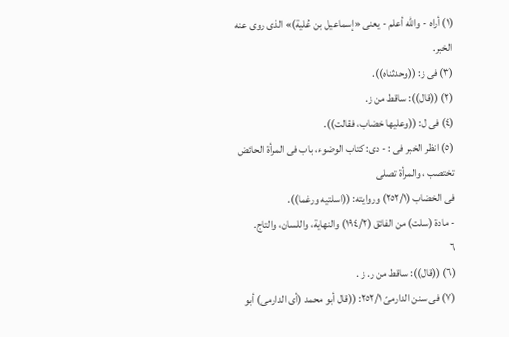(١) أراه - والله أعلم - يعنى «إسماعيل بن عُلية)» الذى روى عنه الخبر.
(٣) فى ز: ((وحدثناه)).
(٢) ((قال)): ساقط من ز.
(٤) فى ل: ((وعليها خضاب، فقالت)).
(٥) انظر الخبر فى : - دى: كتاب الوضوء، باب فى المرأة الحائض تختصب ، والمرأة تصلى
فى الخضاب (٢٥٢/١) وروايته: ((اسلتيه ورغما)).
- مادة (سلت) من الفائق (١٩٤/٢) والنهاية، واللسان، والتاج.
٦
(٦) ((قال)): ساقط من ر. ز .
(٧) فى سنن الدارمىّ ٢٥٢/١: ((قال أبو محمد (أى الدارمى) أبو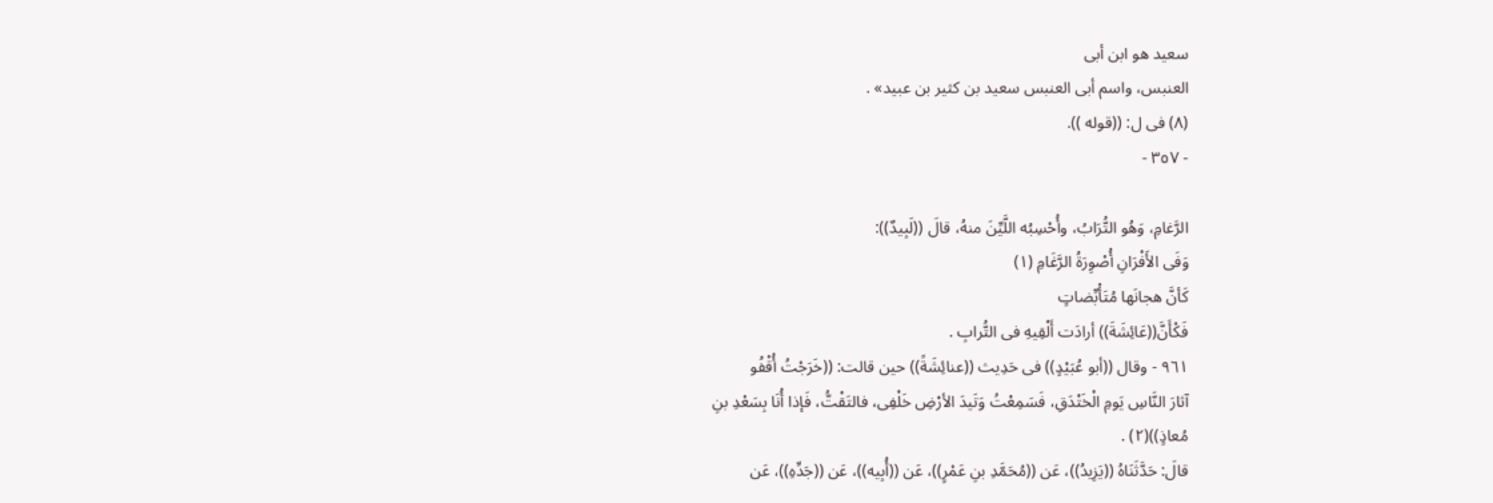سعيد هو ابن أبى
العنبس، واسم أبى العنبس سعيد بن كثير بن عبيد» .
(٨) فى ل: ((قوله )).
- ٣٥٧ -

الرَّغامِ، وَهُو التُّرَابُ، وأُحْسِبُه اللَّيِّنَ منهُ، قالَ ((لَبِيدٌ)):
وَفَى الأَفْرَانِ أُصْوِرَةُ الرَّغَامِ (١)
كَأنَّ هجانَها مُتَأْبِّضاتٍ
فَكْأَنَّ((عَائِشَةَ)) أرادَت أَلْقِيهِ فى التُّرابِ .
٩٦١ - وقال ((أبو عُبَيْدٍ)) فى حَدِيث ((عنائِشَةً)) حين قالت: ((خَرَجْتُ أُقْفُو
آثارَ النَّاسِ يَومِ الْخَتْدَقِ، فَسَمِعْتُ وَتَيدَ الأرْضِ خَلْفِى، فالتَقْتُّ، فَإذا أُنَا بِسَعْدِ بنِ
مُعاذٍ))(٢) .
قالَ: حَدَّثَنَاهُ ((يَزِيدُ))، عَن ((مُحَمَّدِ بنِ عَمْرٍ))، عَن ((أُبِيه))، عَن ((جَدِّهِ))، عَن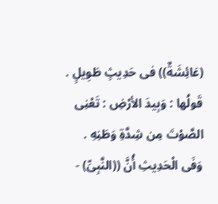(عَائِشَةٌ)) فى حَدِيثٍ طَوِيلٍ .
قَولُها : وَبِيدَ الأرْضِ : تَعْنِى الصَّوْتَ مِن شِدَّةِ وَطَنِهِ .
وَفَى الْحَدِيثِ أُنَّ ((النَّبِىِّ) -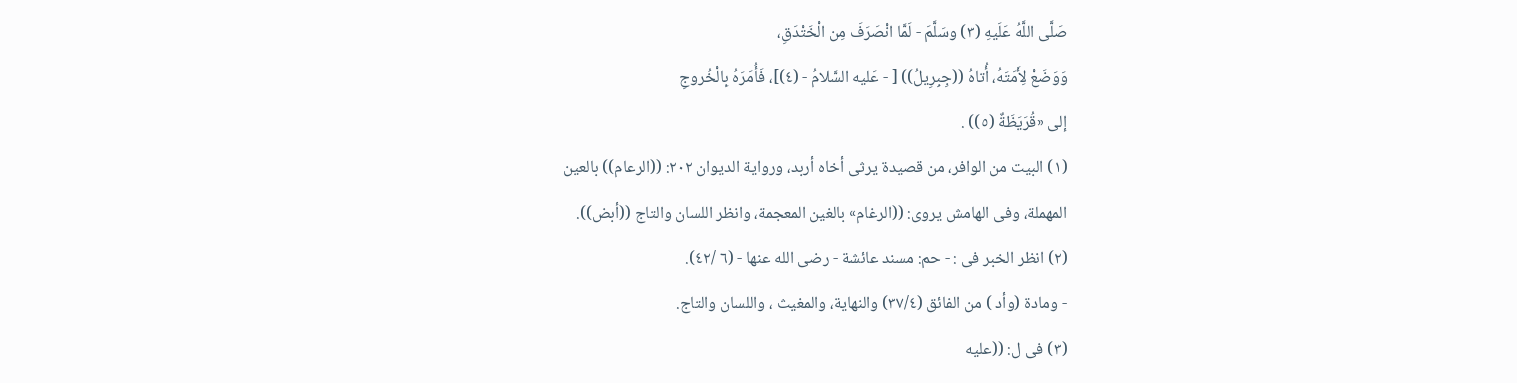صَلَّى اللَّهُ عَلَيهِ (٣) وسَلَّمَ - لَمَّا انْصَرَفَ مِن الْخَتْدَقِ،
وَوَضَعْ لِأَمَتَهُ، أُتاهُ ((جِبِرِيلُ)) [ - عَليه السَّلامُ - (٤)]، فَأُمَرَهُ بِالْخُروجِ
إلى «قُرَيَظَةٌ (٥)) .
(١) البيت من الوافر، من قصيدة يرثى أخاه أربد، ورواية الديوان ٢٠٢: ((الرعام)) بالعين
المهملة، وفى الهامش يروى: ((الرغام» بالغين المعجمة، وانظر اللسان والتاج ((أبض)).
(٢) انظر الخبر فى : - حم: مسند عائشة - رضى الله عنها - (٦ /٤٢).
- ومادة (وأد ) من الفائق (٣٧/٤) والنهاية، والمغيث ، واللسان والتاج.
(٣) فى ل: ((عليه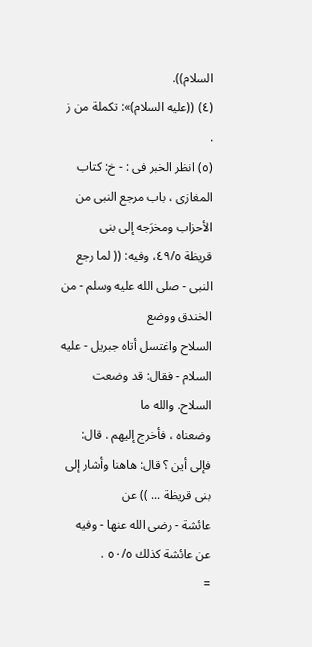السلام)).
(٤) ((عليه السلام)»: تكملة من ز .
(٥) انظر الخبر فى : - خ: كتاب المغازى ، باب مرجع النبى من الأحزاب ومخرَجه إلى بنى
قريظة ٤٩/٥، وفيه: (( لما رجع النبى - صلى الله عليه وسلم - من الخندق ووضع
السلاح واغتسل أتاه جبريل - عليه السلام - فقال: قد وضعت السلاح. والله ما
وضعناه ، فأخرج إليهم . قال: فإلى أين ؟ قال: هاهنا وأشار إلى بنى قريظة ... )) عن
عائشة - رضى الله عنها - وفيه عن عائشة كذلك ٥٠/٥ .
=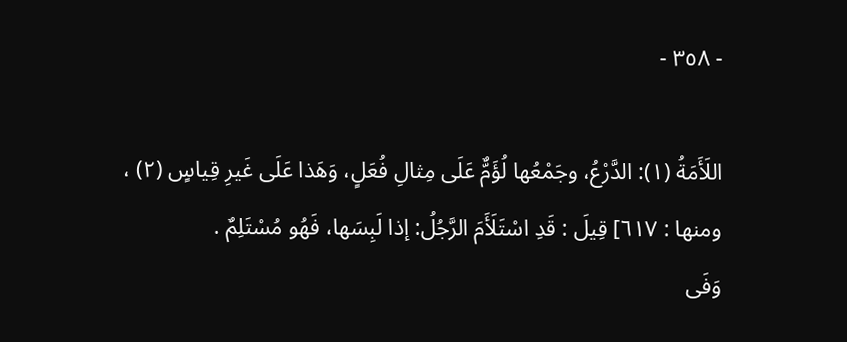- ٣٥٨ -

اللَأَمَةُ (١): الدَّرْعُ، وجَمْعُها لُؤَمٌّ عَلَى مِثالِ فُعَلٍ، وَهَذا عَلَى غَيرِ قِياسٍ (٢) ،
ومنها : ٦١٧] قِيلَ : قَدِ اسْتَلَأَمَ الرَّجُلُ: إذا لَبِسَها، فَهُو مُسْتَلِمٌ .
وَفَى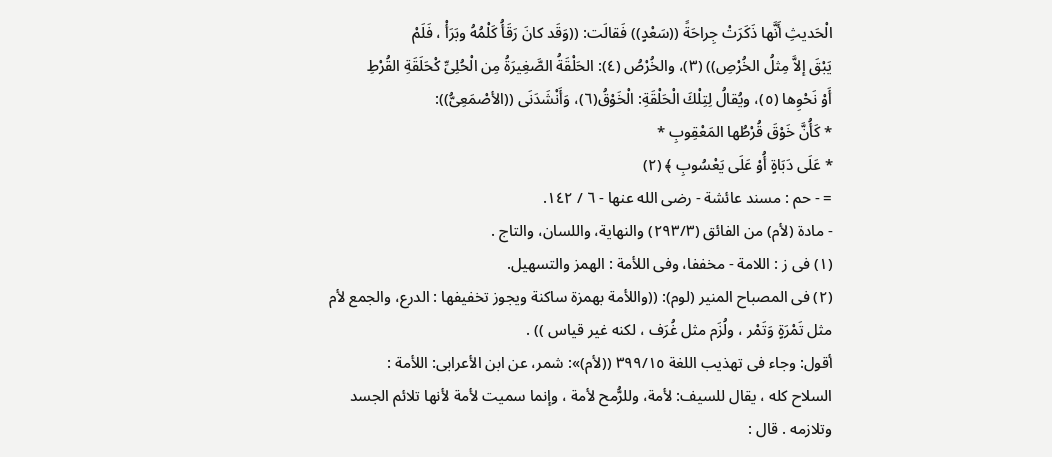الْحَديثِ أَنَّها ذَكَرَتْ جِراحَةً ((سَعْدٍ)) فَقالَت: ((وَقَد كانَ رَقَأُ كَلْمُهُ وبَرَأْ ، فَلَمْ
يَبْقَ إلاَّ مِثلُ الخُرْصِ)) (٣)، والخُرْصُ (٤): الحَلْقَةُ الصَّغِيرَةُ مِن الْحُلِىِّ كْحَلَقَةِ القُرْطِ
أَوْ نَحْوِها (٥)، ويُقالُ لِتِلْكَ الْحَلْقَةِ: الْخَوْقُ(٦)، وَأَنْشَدَنَى ((الأصْمَعِىُّ)):
* كَأُنَّ خَوْقَ قُرْطُها المَعْقِوبِ *
* عَلَى دَبَاةٍ أُوْ عَلَى يَعْسُوبِ ﴾ (٢)
= - حم : مسند عائشة - رضى الله عنها - ٦ / ١٤٢.
- مادة (لأم) من الفائق (٢٩٣/٣) والنهاية، واللسان، والتاج .
(١) فى ز : اللامة - مخففا، وفى اللأمة : الهمز والتسهيل.
(٢) فى المصباح المنير (لوم): ((واللأمة بهمزة ساكنة ويجوز تخفيفها : الدرع، والجمع لأم
مثل تَمْرَةٍ وَتَمْر ، ولُزَم مثل غُرَف ، لكنه غير قياس )) .
أقول: وجاء فى تهذيب اللغة ٣٩٩/١٥ ((لأم)»: شمر، عن ابن الأعرابى: اللأمة :
السلاح كله ، يقال للسيف: لأمة، وللرُّمح لأمة ، وإنما سميت لأمة لأنها تلائم الجسد
وتلازمه . قال :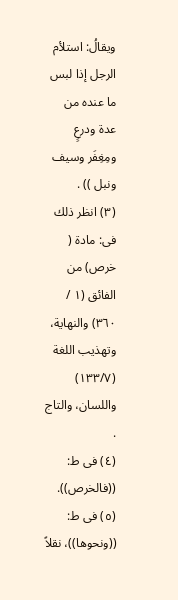ويقالُ: استلأم الرجل إذا لبس ما عنده من عدة ودرعٍ ومِغِفَر وسيف
ونبل )) .
(٣) انظر ذلك فى: مادة ( خرص) من الفائق (١ / ٣٦٠) والنهاية، وتهذيب اللغة
(١٣٣/٧) واللسان، والتاج .
(٤) فى ط: ((فالخرص)).
(٥) فى ط: ((ونحوها))، نقلاً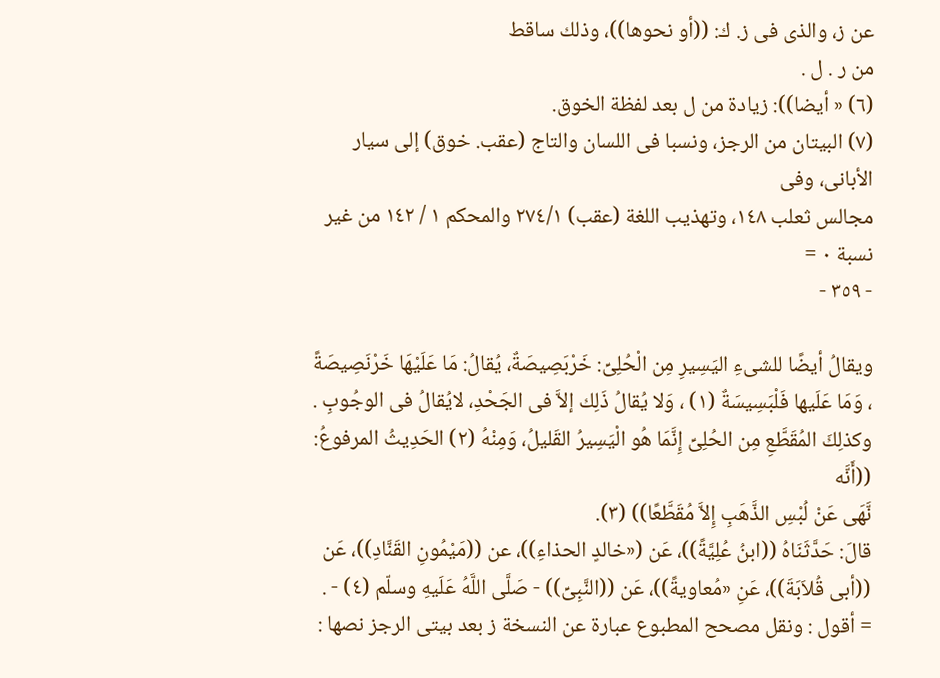عن ز، والذى فى ز. ك: ((أو نحوها))، وذلك ساقط
من ر . ل .
(٦) « أيضا)): زيادة من ل بعد لفظة الخوق.
(٧) البيتان من الرجز، ونسبا فى اللسان والتاج (عقب. خوق) إلى سيار الأبانى، وفى
مجالس ثعلب ١٤٨، وتهذيب اللغة (عقب) ٢٧٤/١ والمحكم ١ / ١٤٢ من غير نسبة ٠ =
- ٣٥٩ -

ويقالُ أيضًا للشىءِ اليَسِيرِ مِن الْحُلِىِّ: خَرْبَصِيصَةٌ، يُقالُ: مَا عَلَيْهَا خَرْنَصِيصَةً
، وَمَا عَلَيها فَلْبَسِيسَةٌ (١) ، وَلا يُقالُ ذَلِك إلاَّ فى الجَحْدِ، لايُقالُ فى الوجُوبِ .
وكذلِكَ المُقَطَّعِ مِن الحُلِىِّ إِنَّمَا هُو الْيَسِيرُ القَليلُ، وَمِنْهُ (٢) الحَدِيثُ المرفوعُ: ((أَنَّه
نَّهَى عَنْ لُبْسِ الذَّهَبِ إِلاَّ مُقَطَّعًا)) (٣).
قالَ: حَدَّثَنَاهُ ((ابنُ عُلِيَّةً))، عَن («خالدٍ الحذاءِ))، عن ((مَيْمُونِ القَنَّادِ))، عَن
((أبى قُلاَبَةَ))، عَنِ «مُعاويةً))، عَن ((النَّبِىِّ)) - صَلَّى اللَّهُ عَلَيهِ وسلّم (٤) - .
= أقول : ونقل مصحح المطبوع عبارة عن النسخة ز بعد بيتى الرجز نصها :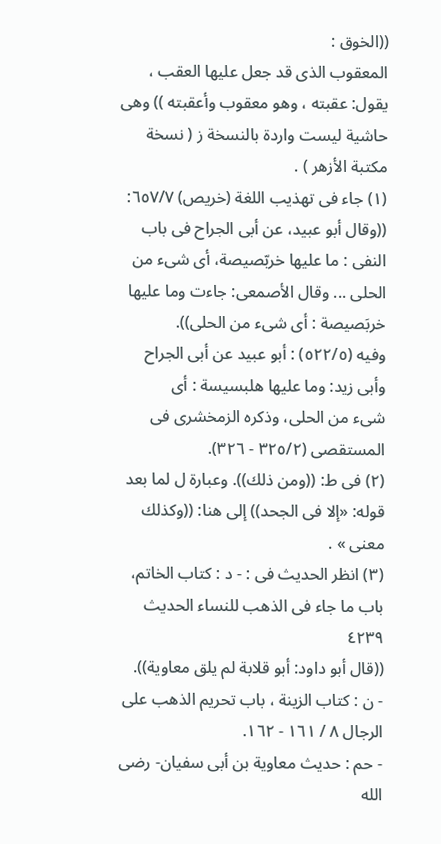((الخوق :
المعقوب الذى قد جعل عليها العقب ، يقول: عقبته ، وهو معقوب وأعقبته )) وهى
حاشية ليست واردة بالنسخة ز ( نسخة مكتبة الأزهر ) .
(١) جاء فى تهذيب اللغة (خريص) ٦٥٧/٧: ((وقال أبو عبيد، عن أبى الجراح فى باب
النفى : ما عليها خربّصيصة، أى شىء من الحلى ... وقال الأصمعى: جاءت وما عليها
خربَصيصة : أى شىء من الحلى)).
وفيه (٥٢٢/٥) : أبو عبيد عن أبى الجراح وأبى زيد: وما عليها هلبسيسة : أى
شىء من الحلى، وذكره الزمخشرى فى المستقصى (٣٢٥/٢ - ٣٢٦).
(٢) فى ط: ((ومن ذلك)). وعبارة ل لما بعد قوله: «إلا فى الجحد)) إلى هنا: ((وكذلك
معنى » .
(٣) انظر الحديث فى : - د : كتاب الخاتم، باب ما جاء فى الذهب للنساء الحديث ٤٢٣٩
((قال أبو داود: أبو قلابة لم يلق معاوية)).
- ن : كتاب الزينة ، باب تحريم الذهب على الرجال ٨ / ١٦١ - ١٦٢.
- حم : حديث معاوية بن أبى سفيان- رضى الله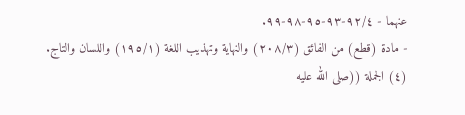عنهما - ٩٢/٤-٩٣-٩٥-٩٨-٩٩.
- مادة (قطع) من الفائق (٢٠٨/٣) والنهاية وتهذيب اللغة (١٩٥/١) واللسان والتاج.
(٤) الجملة ((صلى الله عليه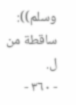وسلم)): ساقطة من ل.
- ٣٦٠ -